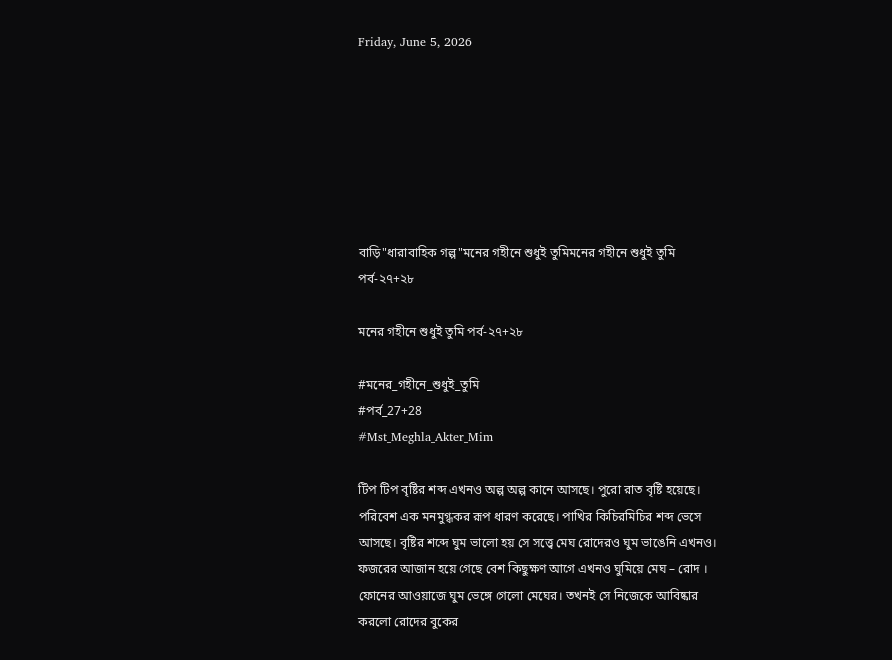Friday, June 5, 2026







বাড়ি"ধারাবাহিক গল্প"মনের গহীনে শুধুই তুমিমনের গহীনে শুধুই তুমি পর্ব-২৭+২৮

মনের গহীনে শুধুই তুমি পর্ব-২৭+২৮

#মনের_গহীনে_শুধুই_তুমি
#পর্ব_27+28
#Mst_Meghla_Akter_Mim

টিপ টিপ বৃষ্টির শব্দ এখনও অল্প অল্প কানে আসছে। পুরো রাত বৃষ্টি হয়েছে। পরিবেশ এক মনমুগ্ধকর রূপ ধারণ করেছে। পাখির কিচিরমিচির শব্দ ভেসে আসছে। বৃষ্টির শব্দে ঘুম ভালো হয় সে সত্ত্বে মেঘ রোদেরও ঘুম ভাঙেনি এখনও। ফজরের আজান হয়ে গেছে বেশ কিছুক্ষণ আগে এখনও ঘুমিয়ে মেঘ – রোদ । ফোনের আওয়াজে ঘুম ভেঙ্গে গেলো মেঘের। তখনই সে নিজেকে আবিষ্কার করলো রোদের বুকের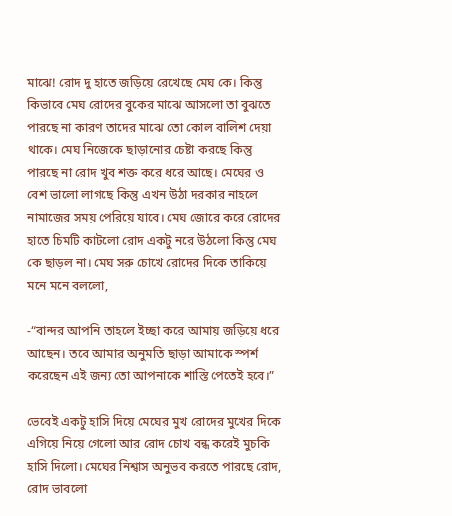মাঝে! রোদ দু হাতে জড়িয়ে রেখেছে মেঘ কে। কিন্তু কিভাবে মেঘ রোদের বুকের মাঝে আসলো তা বুঝতে পারছে না কারণ তাদের মাঝে তো কোল বালিশ দেয়া থাকে। মেঘ নিজেকে ছাড়ানোর চেষ্টা করছে কিন্তু পারছে না রোদ খুব শক্ত করে ধরে আছে। মেঘের ও বেশ ভালো লাগছে কিন্তু এখন উঠা দরকার নাহলে নামাজের সময় পেরিয়ে যাবে। মেঘ জোরে করে রোদের হাতে চিমটি কাটলো রোদ একটু নরে উঠলো কিন্তু মেঘ কে ছাড়ল না। মেঘ সরু চোখে রোদের দিকে তাকিয়ে মনে মনে বললো,

-“বান্দর আপনি তাহলে ইচ্ছা করে আমায় জড়িয়ে ধরে আছেন। তবে আমার অনুমতি ছাড়া আমাকে স্পর্শ করেছেন এই জন্য তো আপনাকে শাস্তি পেতেই হবে।”

ভেবেই একটু হাসি দিয়ে মেঘের মুখ রোদের মুখের দিকে এগিয়ে নিয়ে গেলো আর রোদ চোখ বন্ধ করেই মুচকি হাসি দিলো। মেঘের নিশ্বাস অনুভব করতে পারছে রোদ, রোদ ভাবলো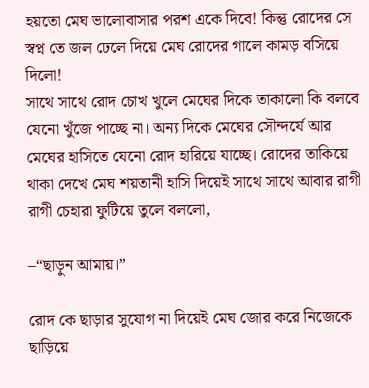হয়তো মেঘ ভালোবাসার পরশ একে দিবে! কিন্তু রোদের সে স্বপ্ন তে জল ঢেলে দিয়ে মেঘ রোদের গালে কামড় বসিয়ে দিলো!
সাথে সাথে রোদ চোখ খুলে মেঘের দিকে তাকালো কি বলবে যেনো খুঁজে পাচ্ছে না। অন্য দিকে মেঘের সৌন্দর্যে আর মেঘের হাসিতে যেনো রোদ হারিয়ে যাচ্ছে। রোদের তাকিয়ে থাকা দেখে মেঘ শয়তানী হাসি দিয়েই সাথে সাথে আবার রাগী রাগী চেহারা ফুটিয়ে তুলে বললো,

–“ছাড়ুন আমায়।”

রোদ কে ছাড়ার সুযোগ না দিয়েই মেঘ জোর করে নিজেকে ছাড়িয়ে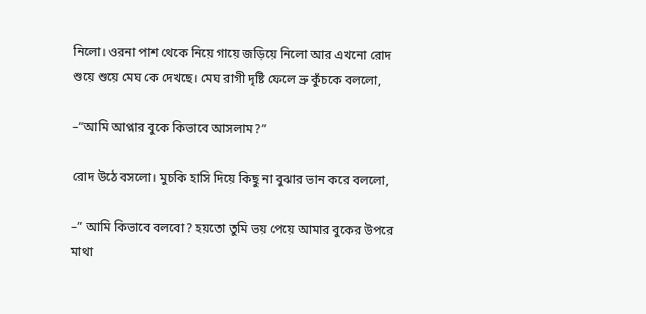নিলো। ওরনা পাশ থেকে নিয়ে গায়ে জড়িয়ে নিলো আর এখনো রোদ শুয়ে শুয়ে মেঘ কে দেখছে। মেঘ রাগী দৃষ্টি ফেলে ভ্রু কুঁচকে বললো,

–“আমি আপ্নার বুকে কিভাবে আসলাম?”

রোদ উঠে বসলো। মুচকি হাসি দিয়ে কিছু না বুঝার ভান করে বললো,

–” আমি কিভাবে বলবো? হয়তো তুমি ভয় পেয়ে আমার বুকের উপরে মাথা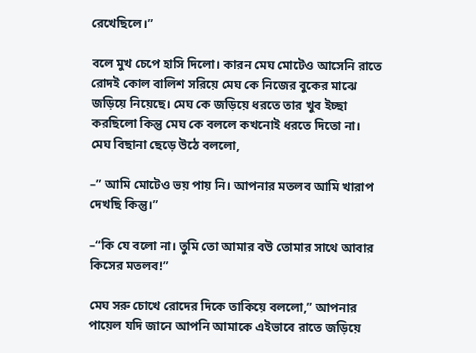রেখেছিলে।”

বলে মুখ চেপে হাসি দিলো। কারন মেঘ মোটেও আসেনি রাতে রোদই কোল বালিশ সরিয়ে মেঘ কে নিজের বুকের মাঝে জড়িয়ে নিয়েছে। মেঘ কে জড়িয়ে ধরতে তার খুব ইচ্ছা করছিলো কিন্তু মেঘ কে বললে কখনোই ধরতে দিতো না। মেঘ বিছানা ছেড়ে উঠে বললো,

–” আমি মোটেও ভয় পায় নি। আপনার মতলব আমি খারাপ দেখছি কিন্তু।”

–“কি যে বলো না। তুমি তো আমার বউ তোমার সাথে আবার কিসের মতলব!”

মেঘ সরু চোখে রোদের দিকে তাকিয়ে বললো,” আপনার পায়েল যদি জানে আপনি আমাকে এইভাবে রাতে জড়িয়ে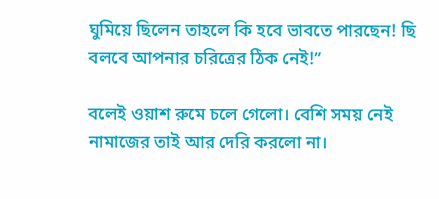ঘুমিয়ে ছিলেন তাহলে কি হবে ভাবতে পারছেন! ছি বলবে আপনার চরিত্রের ঠিক নেই!”

বলেই ওয়াশ রুমে চলে গেলো। বেশি সময় নেই নামাজের তাই আর দেরি করলো না।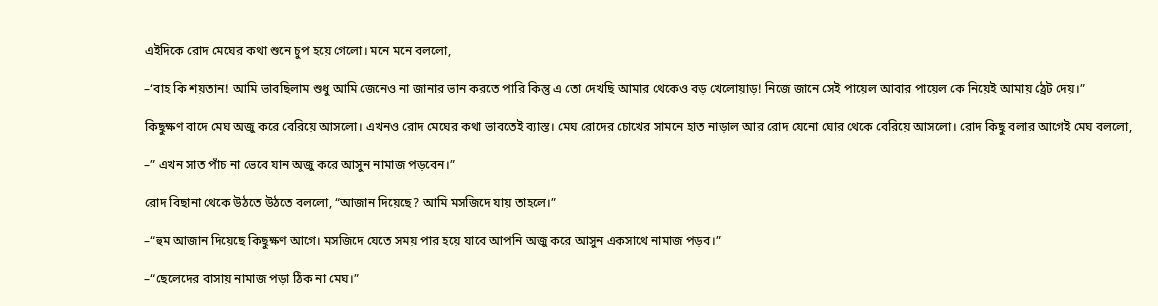এইদিকে রোদ মেঘের কথা শুনে চুপ হয়ে গেলো। মনে মনে বললো,

–‘বাহ কি শয়তান! আমি ভাবছিলাম শুধু আমি জেনেও না জানার ভান করতে পারি কিন্তু এ তো দেখছি আমার থেকেও বড় খেলোয়াড়! নিজে জানে সেই পায়েল আবার পায়েল কে নিয়েই আমায় ঠ্রেট দেয়।”

কিছুক্ষণ বাদে মেঘ অজু করে বেরিয়ে আসলো। এখনও রোদ মেঘের কথা ভাবতেই ব্যাস্ত। মেঘ রোদের চোখের সামনে হাত নাড়াল আর রোদ যেনো ঘোর থেকে বেরিয়ে আসলো। রোদ কিছু বলার আগেই মেঘ বললো,

–” এখন সাত পাঁচ না ভেবে যান অজু করে আসুন নামাজ পড়বেন।”

রোদ বিছানা থেকে উঠতে উঠতে বললো, “আজান দিয়েছে? আমি মসজিদে যায় তাহলে।”

–“হুম আজান দিয়েছে কিছুক্ষণ আগে। মসজিদে যেতে সময় পার হয়ে যাবে আপনি অজু করে আসুন একসাথে নামাজ পড়ব।”

–“ছেলেদের বাসায় নামাজ পড়া ঠিক না মেঘ।”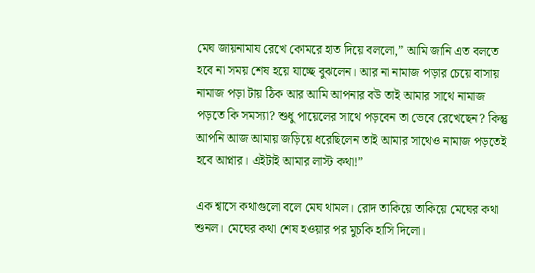মেঘ জায়নামায রেখে কোমরে হাত দিয়ে বললো,” আমি জানি এত বলতে হবে না সময় শেষ হয়ে যাচ্ছে বুঝলেন। আর না নামাজ পড়ার চেয়ে বাসায় নামাজ পড়া টায় ঠিক আর আমি আপনার বউ তাই আমার সাথে নামাজ পড়তে কি সমস্যা? শুধু পায়েলের সাথে পড়বেন তা ভেবে রেখেছেন? কিন্তু আপনি আজ আমায় জড়িয়ে ধরেছিলেন তাই আমার সাথেও নামাজ পড়তেই হবে আপ্নার। এইটাই আমার লাস্ট কথা!”

এক শ্বাসে কথাগুলো বলে মেঘ থামল। রোদ তাকিয়ে তাকিয়ে মেঘের কথা শুনল। মেঘের কথা শেষ হওয়ার পর মুচকি হাসি দিলো।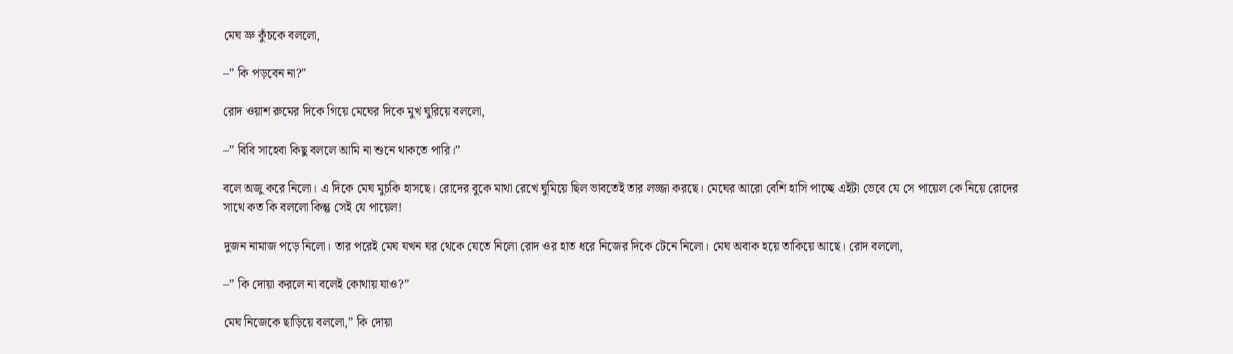মেঘ ভ্রু কুঁচকে বললো,

–” কি পড়বেন না?”

রোদ ওয়াশ রুমের দিকে গিয়ে মেঘের দিকে মুখ ঘুরিয়ে বললো,

–” বিবি সাহেবা কিছু বললে আমি না শুনে থাকতে পারি।”

বলে অজু করে নিলো। এ দিকে মেঘ মুচকি হাসছে। রোদের বুকে মাথা রেখে ঘুমিয়ে ছিল ভাবতেই তার লজ্জা করছে। মেঘের আরো বেশি হাসি পাচ্ছে এইটা ভেবে যে সে পায়েল কে নিয়ে রোদের সাথে কত কি বললো কিন্তু সেই যে পায়েল!

দুজন নামাজ পড়ে নিলো। তার পরেই মেঘ যখন ঘর থেকে যেতে নিলো রোদ ওর হাত ধরে নিজের দিকে টেনে নিলো। মেঘ অবাক হয়ে তাকিয়ে আছে। রোদ বললো,

–” কি দোয়া করলে না বলেই কোথায় যাও?”

মেঘ নিজেকে ছাড়িয়ে বললো,” কি দোয়া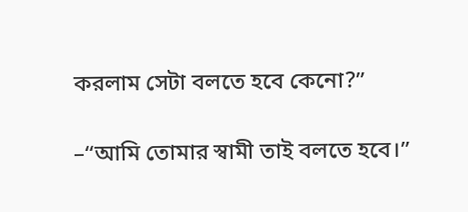করলাম সেটা বলতে হবে কেনো?”

–“আমি তোমার স্বামী তাই বলতে হবে।”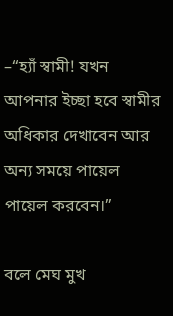–“হ্যাঁ স্বামী! যখন আপনার ইচ্ছা হবে স্বামীর অধিকার দেখাবেন আর অন্য সময়ে পায়েল পায়েল করবেন।”

বলে মেঘ মুখ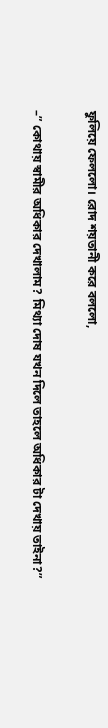ফুলিয়ে ফেললো। রোদ শয়তানী করে বললো,

–” কোথায় স্বামীর অধিকার দেখালাম? মিথ্যা দোষ যখন দিলে তাহলে অধিকার টা দেখায় তাইনা?”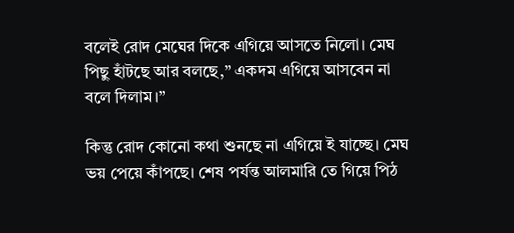বলেই রোদ মেঘের দিকে এগিয়ে আসতে নিলো। মেঘ পিছু হাঁটছে আর বলছে,” একদম এগিয়ে আসবেন না বলে দিলাম।”

কিন্তু রোদ কোনো কথা শুনছে না এগিয়ে ই যাচ্ছে। মেঘ ভয় পেয়ে কাঁপছে। শেষ পর্যন্ত আলমারি তে গিয়ে পিঠ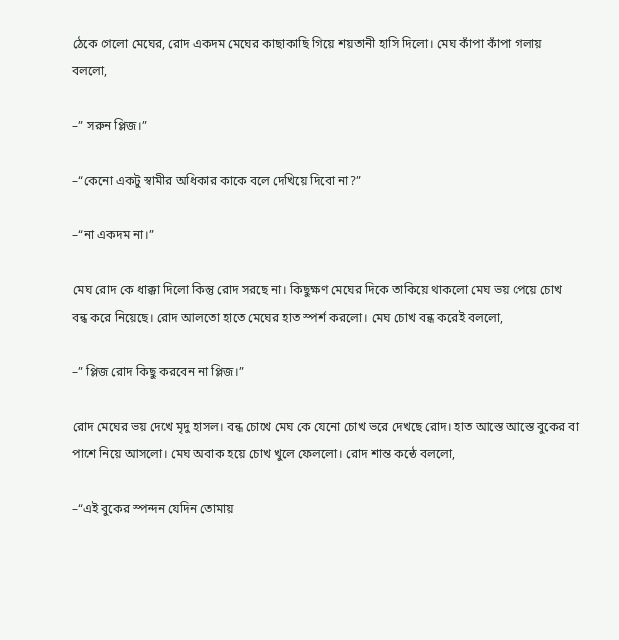ঠেকে গেলো মেঘের, রোদ একদম মেঘের কাছাকাছি গিয়ে শয়তানী হাসি দিলো। মেঘ কাঁপা কাঁপা গলায় বললো,

–” সরুন প্লিজ।”

–“কেনো একটু স্বামীর অধিকার কাকে বলে দেখিয়ে দিবো না?”

–“না একদম না।”

মেঘ রোদ কে ধাক্কা দিলো কিন্তু রোদ সরছে না। কিছুক্ষণ মেঘের দিকে তাকিয়ে থাকলো মেঘ ভয় পেয়ে চোখ বন্ধ করে নিয়েছে। রোদ আলতো হাতে মেঘের হাত স্পর্শ করলো। মেঘ চোখ বন্ধ করেই বললো,

–” প্লিজ রোদ কিছু করবেন না প্লিজ।”

রোদ মেঘের ভয় দেখে মৃদু হাসল। বন্ধ চোখে মেঘ কে যেনো চোখ ভরে দেখছে রোদ। হাত আস্তে আস্তে বুকের বা পাশে নিয়ে আসলো। মেঘ অবাক হয়ে চোখ খুলে ফেললো। রোদ শান্ত কন্ঠে বললো,

–“এই বুকের স্পন্দন যেদিন তোমায়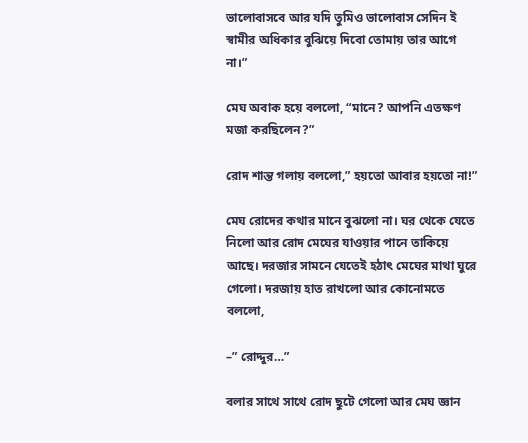ভালোবাসবে আর যদি তুমিও ভালোবাস সেদিন ই স্বামীর অধিকার বুঝিয়ে দিবো তোমায় তার আগে না।”

মেঘ অবাক হয়ে বললো, “মানে? আপনি এতক্ষণ মজা করছিলেন?”

রোদ শান্ত গলায় বললো,” হয়তো আবার হয়তো না!”

মেঘ রোদের কথার মানে বুঝলো না। ঘর থেকে যেতে নিলো আর রোদ মেঘের যাওয়ার পানে তাকিয়ে আছে। দরজার সামনে যেতেই হঠাৎ মেঘের মাথা ঘুরে গেলো। দরজায় হাত রাখলো আর কোনোমতে বললো,

–” রোদ্দুর…”

বলার সাথে সাথে রোদ ছুটে গেলো আর মেঘ জ্ঞান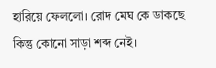হারিয়ে ফেললো। রোদ মেঘ কে ডাকছে কিন্তু কোনো সাড়া শব্দ নেই।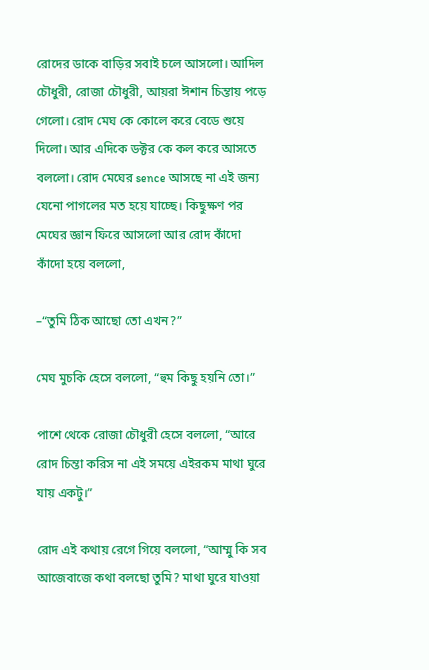রোদের ডাকে বাড়ির সবাই চলে আসলো। আদিল চৌধুরী, রোজা চৌধুরী, আয়রা ঈশান চিন্তায় পড়ে গেলো। রোদ মেঘ কে কোলে করে বেডে শুয়ে দিলো। আর এদিকে ডক্টর কে কল করে আসতে বললো। রোদ মেঘের sence আসছে না এই জন্য যেনো পাগলের মত হয়ে যাচ্ছে। কিছুক্ষণ পর মেঘের জ্ঞান ফিরে আসলো আর রোদ কাঁদো কাঁদো হয়ে বললো,

–“তুমি ঠিক আছো তো এখন?”

মেঘ মুচকি হেসে বললো, “হুম কিছু হয়নি তো।”

পাশে থেকে রোজা চৌধুরী হেসে বললো, “আরে রোদ চিন্তা করিস না এই সময়ে এইরকম মাথা ঘুরে যায় একটু।”

রোদ এই কথায় রেগে গিয়ে বললো, “আম্মু কি সব আজেবাজে কথা বলছো তুমি? মাথা ঘুরে যাওয়া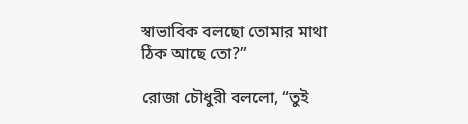স্বাভাবিক বলছো তোমার মাথা ঠিক আছে তো?”

রোজা চৌধুরী বললো, “তুই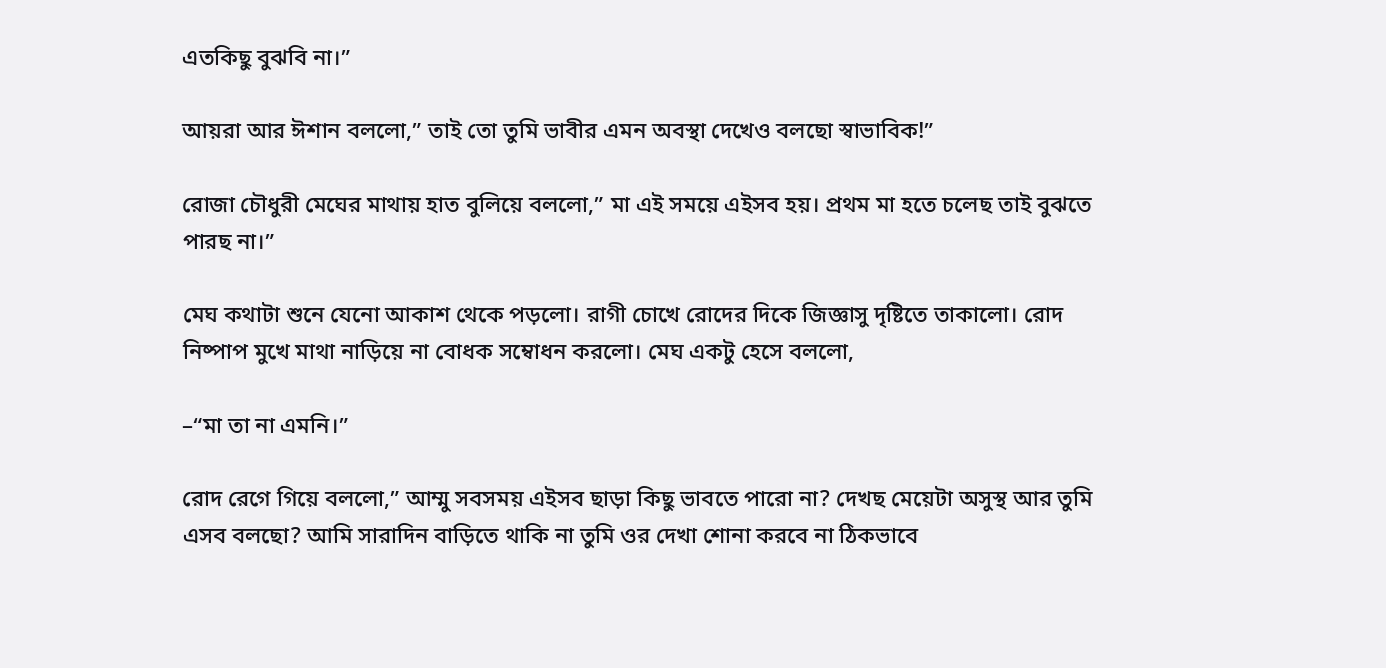এতকিছু বুঝবি না।”

আয়রা আর ঈশান বললো,” তাই তো তুমি ভাবীর এমন অবস্থা দেখেও বলছো স্বাভাবিক!”

রোজা চৌধুরী মেঘের মাথায় হাত বুলিয়ে বললো,” মা এই সময়ে এইসব হয়। প্রথম মা হতে চলেছ তাই বুঝতে পারছ না।”

মেঘ কথাটা শুনে যেনো আকাশ থেকে পড়লো। রাগী চোখে রোদের দিকে জিজ্ঞাসু দৃষ্টিতে তাকালো। রোদ নিষ্পাপ মুখে মাথা নাড়িয়ে না বোধক সম্বোধন করলো। মেঘ একটু হেসে বললো,

–“মা তা না এমনি।”

রোদ রেগে গিয়ে বললো,” আম্মু সবসময় এইসব ছাড়া কিছু ভাবতে পারো না? দেখছ মেয়েটা অসুস্থ আর তুমি এসব বলছো? আমি সারাদিন বাড়িতে থাকি না তুমি ওর দেখা শোনা করবে না ঠিকভাবে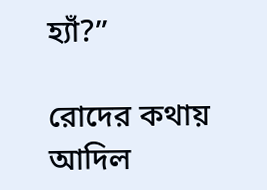হ্যাঁ?”

রোদের কথায় আদিল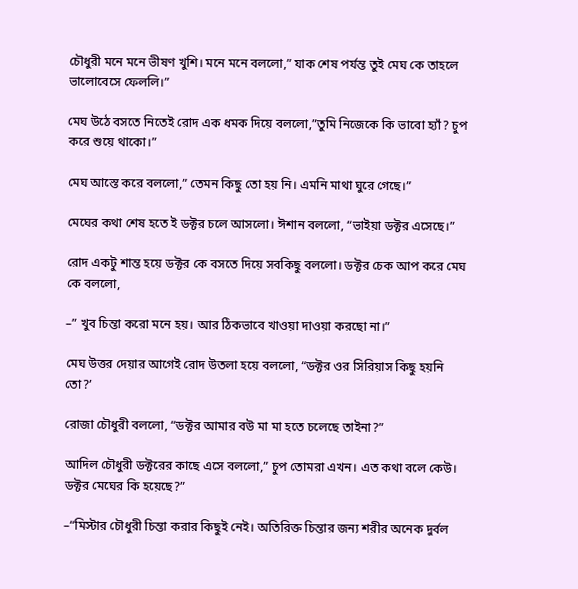চৌধুরী মনে মনে ভীষণ খুশি। মনে মনে বললো,” যাক শেষ পর্যন্ত তুই মেঘ কে তাহলে ভালোবেসে ফেললি।”

মেঘ উঠে বসতে নিতেই রোদ এক ধমক দিয়ে বললো,”তুমি নিজেকে কি ভাবো হ্যাঁ? চুপ করে শুয়ে থাকো।”

মেঘ আস্তে করে বললো,” তেমন কিছু তো হয় নি। এমনি মাথা ঘুরে গেছে।”

মেঘের কথা শেষ হতে ই ডক্টর চলে আসলো। ঈশান বললো, “ভাইয়া ডক্টর এসেছে।”

রোদ একটু শান্ত হয়ে ডক্টর কে বসতে দিয়ে সবকিছু বললো। ডক্টর চেক আপ করে মেঘ কে বললো,

–” খুব চিন্তা করো মনে হয়। আর ঠিকভাবে খাওয়া দাওয়া করছো না।”

মেঘ উত্তর দেয়ার আগেই রোদ উতলা হয়ে বললো, “ডক্টর ওর সিরিয়াস কিছু হয়নি তো?’

রোজা চৌধুরী বললো, “ডক্টর আমার বউ মা মা হতে চলেছে তাইনা?”

আদিল চৌধুরী ডক্টরের কাছে এসে বললো,” চুপ তোমরা এখন। এত কথা বলে কেউ।
ডক্টর মেঘের কি হয়েছে?”

–“মিস্টার চৌধুরী চিন্তা করার কিছুই নেই। অতিরিক্ত চিন্তার জন্য শরীর অনেক দুর্বল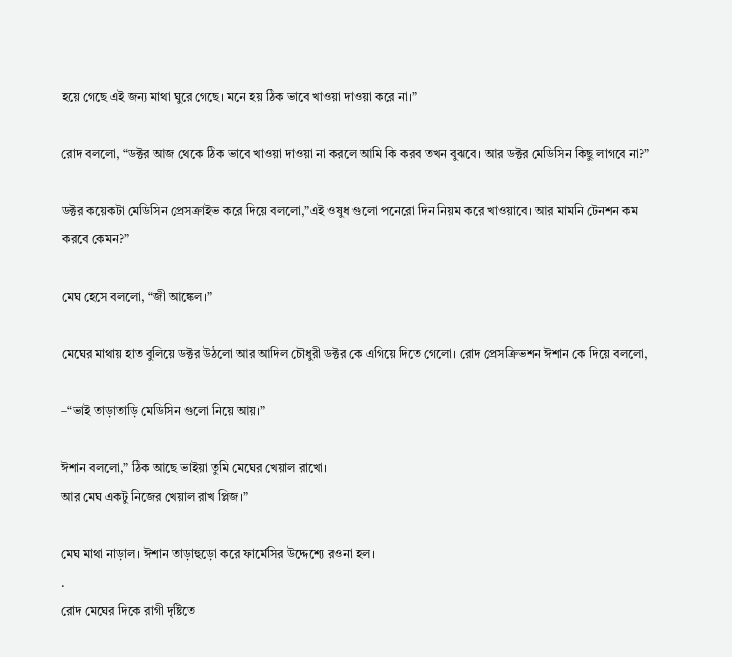হয়ে গেছে এই জন্য মাথা ঘুরে গেছে। মনে হয় ঠিক ভাবে খাওয়া দাওয়া করে না।”

রোদ বললো, “ডক্টর আজ থেকে ঠিক ভাবে খাওয়া দাওয়া না করলে আমি কি করব তখন বুঝবে। আর ডক্টর মেডিসিন কিছু লাগবে না?”

ডক্টর কয়েকটা মেডিসিন প্রেসক্রাইভ করে দিয়ে বললো,”এই ওষুধ গুলো পনেরো দিন নিয়ম করে খাওয়াবে। আর মামনি টেনশন কম করবে কেমন?”

মেঘ হেসে বললো, “জী আঙ্কেল।”

মেঘের মাথায় হাত বুলিয়ে ডক্টর উঠলো আর আদিল চৌধুরী ডক্টর কে এগিয়ে দিতে গেলো। রোদ প্রেসক্রিভশন ঈশান কে দিয়ে বললো,

–“ভাই তাড়াতাড়ি মেডিসিন গুলো নিয়ে আয়।”

ঈশান বললো,” ঠিক আছে ভাইয়া তুমি মেঘের খেয়াল রাখো।
আর মেঘ একটু নিজের খেয়াল রাখ প্লিজ।”

মেঘ মাথা নাড়াল। ঈশান তাড়াহুড়ো করে ফার্মেসির উদ্দেশ্যে রওনা হল।
.
রোদ মেঘের দিকে রাগী দৃষ্টিতে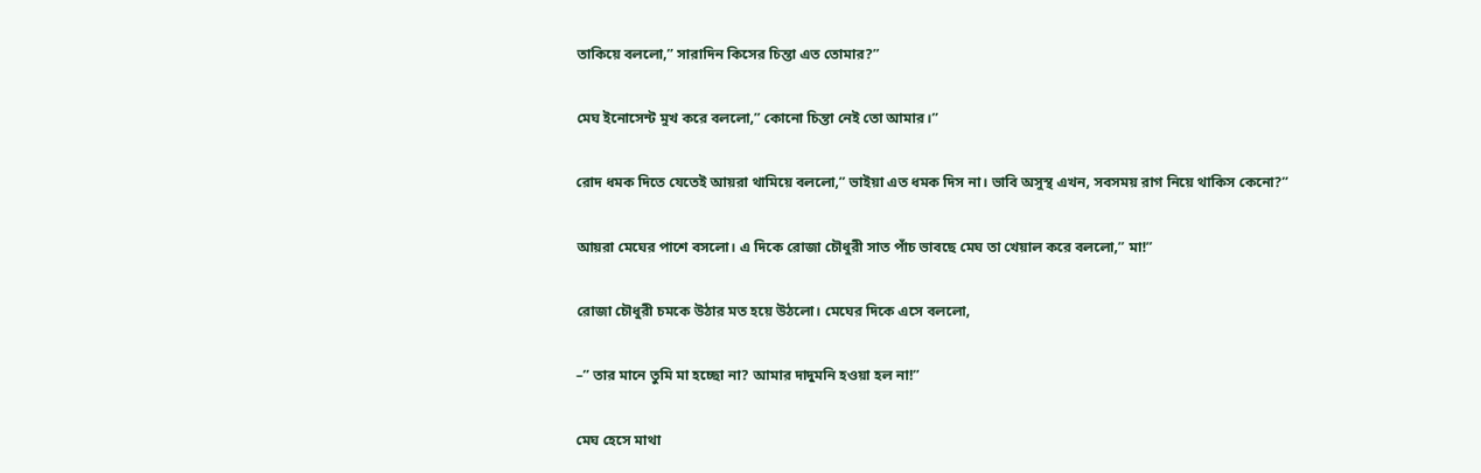তাকিয়ে বললো,” সারাদিন কিসের চিন্তা এত তোমার?”

মেঘ ইনোসেন্ট মুখ করে বললো,” কোনো চিন্তা নেই তো আমার।”

রোদ ধমক দিতে যেতেই আয়রা থামিয়ে বললো,” ভাইয়া এত ধমক দিস না। ভাবি অসুস্থ এখন, সবসময় রাগ নিয়ে থাকিস কেনো?”

আয়রা মেঘের পাশে বসলো। এ দিকে রোজা চৌধুরী সাত পাঁচ ভাবছে মেঘ তা খেয়াল করে বললো,” মা!”

রোজা চৌধুরী চমকে উঠার মত হয়ে উঠলো। মেঘের দিকে এসে বললো,

–” তার মানে তুমি মা হচ্ছো না? আমার দাদুমনি হওয়া হল না!”

মেঘ হেসে মাথা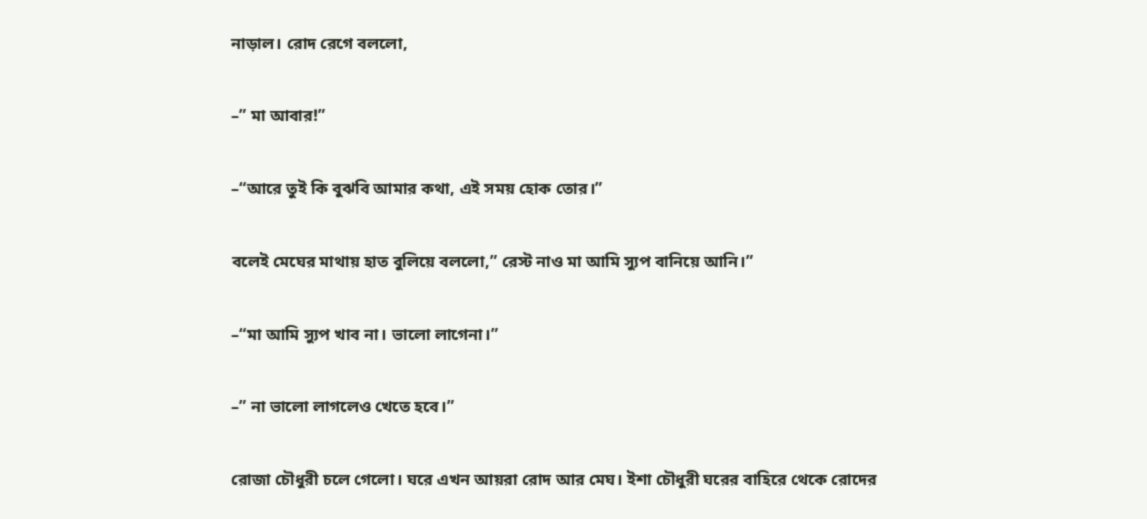নাড়াল। রোদ রেগে বললো,

–” মা আবার!”

–“আরে তুই কি বুঝবি আমার কথা, এই সময় হোক তোর।”

বলেই মেঘের মাথায় হাত বুলিয়ে বললো,” রেস্ট নাও মা আমি স্যুপ বানিয়ে আনি।”

–“মা আমি স্যুপ খাব না। ভালো লাগেনা।”

–” না ভালো লাগলেও খেতে হবে।”

রোজা চৌধুরী চলে গেলো। ঘরে এখন আয়রা রোদ আর মেঘ। ইশা চৌধুরী ঘরের বাহিরে থেকে রোদের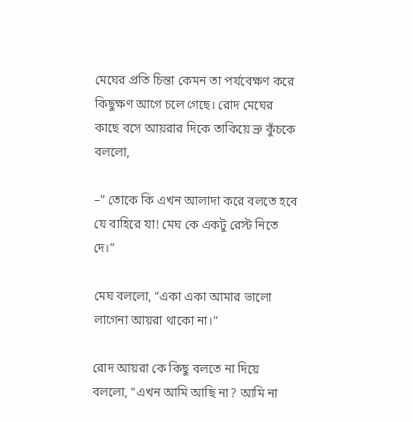মেঘের প্রতি চিন্তা কেমন তা পর্যবেক্ষণ করে কিছুক্ষণ আগে চলে গেছে। রোদ মেঘের কাছে বসে আয়রার দিকে তাকিয়ে ভ্রু কুঁচকে বললো,

–” তোকে কি এখন আলাদা করে বলতে হবে যে বাহিরে যা! মেঘ কে একটু রেস্ট নিতে দে।”

মেঘ বললো, “একা একা আমার ভালো লাগেনা আয়রা থাকো না।”

রোদ আয়রা কে কিছু বলতে না দিয়ে বললো, “এখন আমি আছি না? আমি না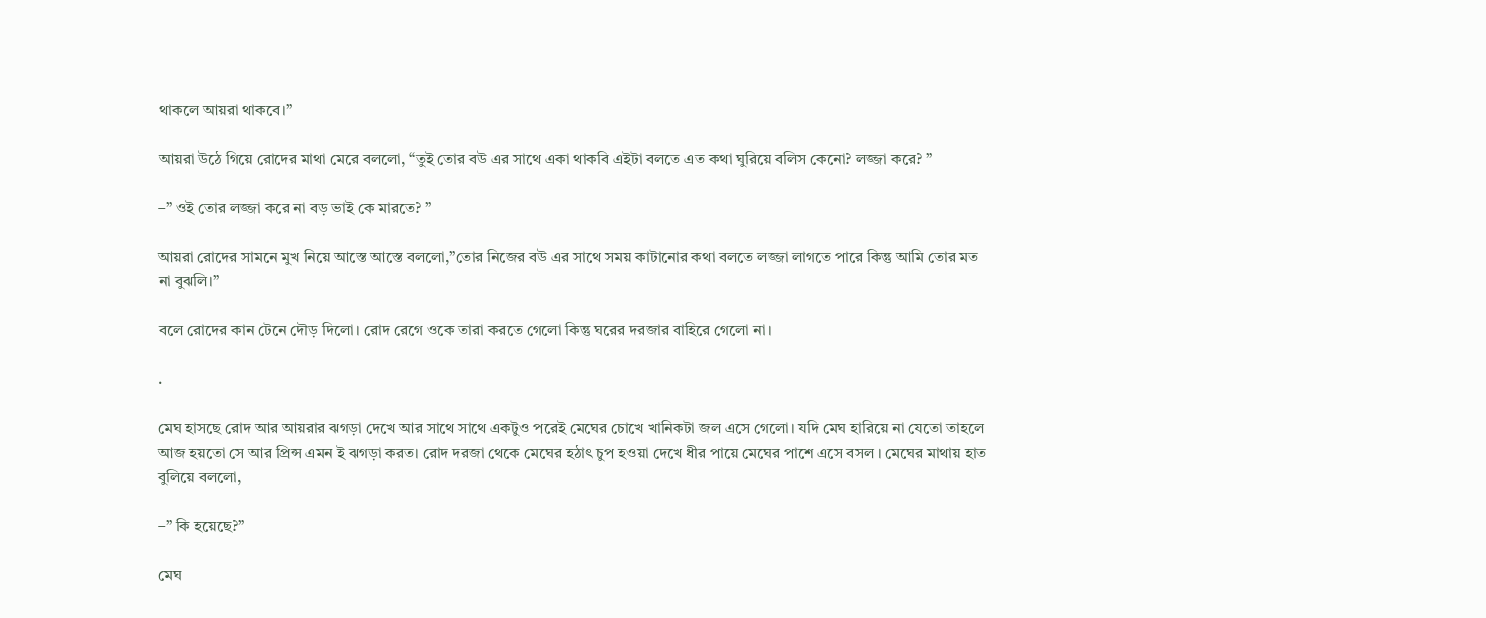থাকলে আয়রা থাকবে।”

আয়রা উঠে গিয়ে রোদের মাথা মেরে বললো, “তুই তোর বউ এর সাথে একা থাকবি এইটা বলতে এত কথা ঘুরিয়ে বলিস কেনো? লজ্জা করে? ”

–” ওই তোর লজ্জা করে না বড় ভাই কে মারতে? ”

আয়রা রোদের সামনে মুখ নিয়ে আস্তে আস্তে বললো,”তোর নিজের বউ এর সাথে সময় কাটানোর কথা বলতে লজ্জা লাগতে পারে কিন্তু আমি তোর মত না বুঝলি।”

বলে রোদের কান টেনে দৌড় দিলো। রোদ রেগে ওকে তারা করতে গেলো কিন্তু ঘরের দরজার বাহিরে গেলো না।

.

মেঘ হাসছে রোদ আর আয়রার ঝগড়া দেখে আর সাথে সাথে একটুও পরেই মেঘের চোখে খানিকটা জল এসে গেলো। যদি মেঘ হারিয়ে না যেতো তাহলে আজ হয়তো সে আর প্রিন্স এমন ই ঝগড়া করত। রোদ দরজা থেকে মেঘের হঠাৎ চুপ হওয়া দেখে ধীর পায়ে মেঘের পাশে এসে বসল । মেঘের মাথায় হাত বুলিয়ে বললো,

–” কি হয়েছে?”

মেঘ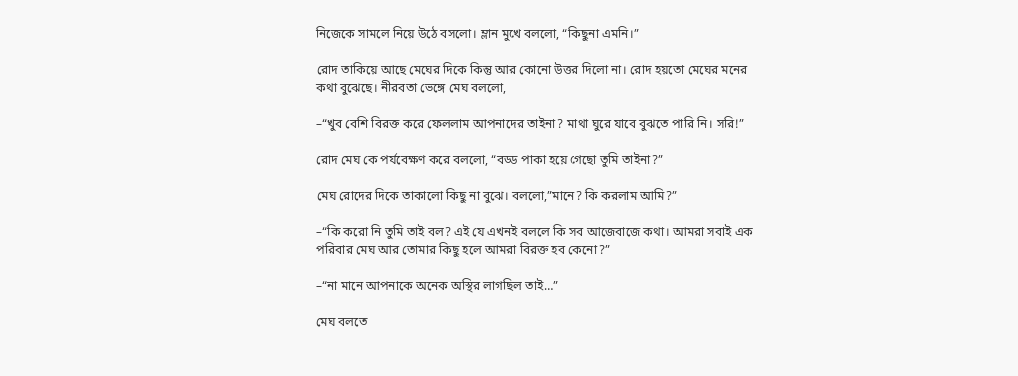নিজেকে সামলে নিয়ে উঠে বসলো। ম্লান মুখে বললো, “কিছুনা এমনি।”

রোদ তাকিয়ে আছে মেঘের দিকে কিন্তু আর কোনো উত্তর দিলো না। রোদ হয়তো মেঘের মনের কথা বুঝেছে। নীরবতা ভেঙ্গে মেঘ বললো,

–“খুব বেশি বিরক্ত করে ফেললাম আপনাদের তাইনা? মাথা ঘুরে যাবে বুঝতে পারি নি। সরি!”

রোদ মেঘ কে পর্যবেক্ষণ করে বললো, “বড্ড পাকা হয়ে গেছো তুমি তাইনা?”

মেঘ রোদের দিকে তাকালো কিছু না বুঝে। বললো,”মানে? কি করলাম আমি?”

–“কি করো নি তুমি তাই বল? এই যে এখনই বললে কি সব আজেবাজে কথা। আমরা সবাই এক পরিবার মেঘ আর তোমার কিছু হলে আমরা বিরক্ত হব কেনো?”

–“না মানে আপনাকে অনেক অস্থির লাগছিল তাই…”

মেঘ বলতে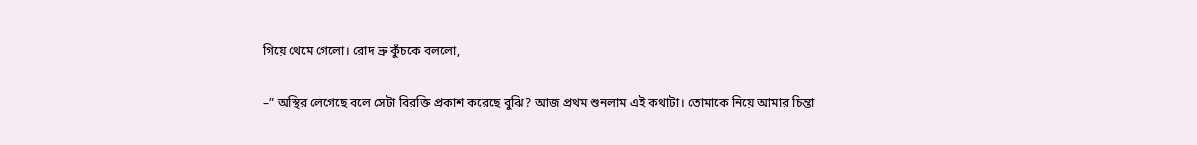গিয়ে থেমে গেলো। রোদ ভ্রু কুঁচকে বললো,

–” অস্থির লেগেছে বলে সেটা বিরক্তি প্রকাশ করেছে বুঝি? আজ প্রথম শুনলাম এই কথাটা। তোমাকে নিয়ে আমার চিন্তা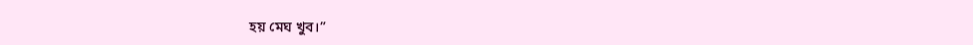হয় মেঘ খুব।”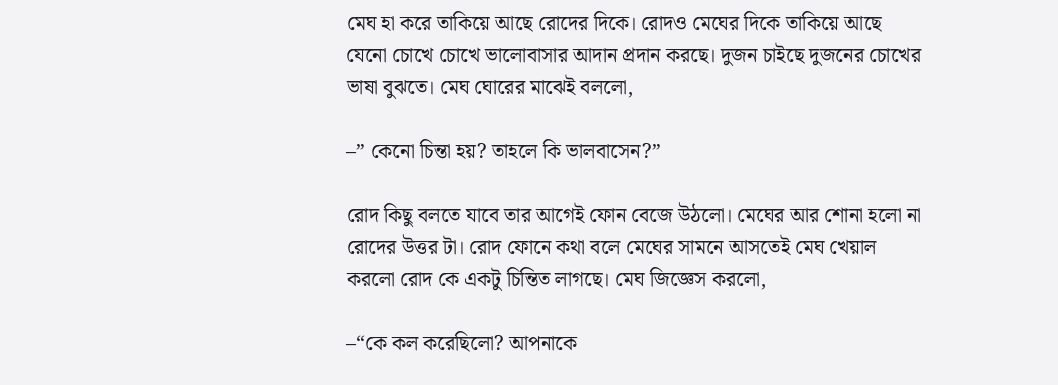মেঘ হা করে তাকিয়ে আছে রোদের দিকে। রোদও মেঘের দিকে তাকিয়ে আছে যেনো চোখে চোখে ভালোবাসার আদান প্রদান করছে। দুজন চাইছে দুজনের চোখের ভাষা বুঝতে। মেঘ ঘোরের মাঝেই বললো,

–” কেনো চিন্তা হয়? তাহলে কি ভালবাসেন?”

রোদ কিছু বলতে যাবে তার আগেই ফোন বেজে উঠলো। মেঘের আর শোনা হলো না রোদের উত্তর টা। রোদ ফোনে কথা বলে মেঘের সামনে আসতেই মেঘ খেয়াল করলো রোদ কে একটু চিন্তিত লাগছে। মেঘ জিজ্ঞেস করলো,

–“কে কল করেছিলো? আপনাকে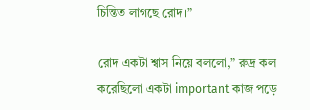চিন্তিত লাগছে রোদ।”

রোদ একটা শ্বাস নিয়ে বললো,” রুদ্র কল করেছিলো একটা important কাজ পড়ে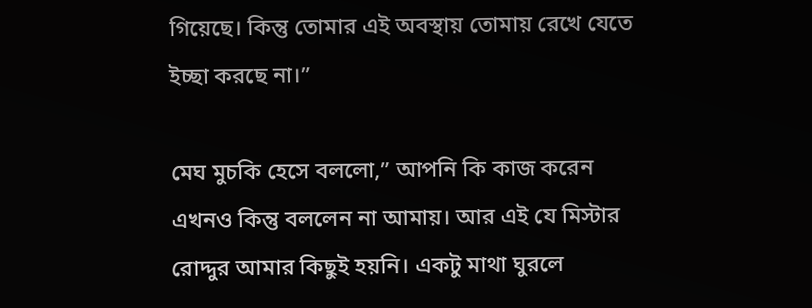গিয়েছে। কিন্তু তোমার এই অবস্থায় তোমায় রেখে যেতে ইচ্ছা করছে না।”

মেঘ মুচকি হেসে বললো,” আপনি কি কাজ করেন এখনও কিন্তু বললেন না আমায়। আর এই যে মিস্টার রোদ্দুর আমার কিছুই হয়নি। একটু মাথা ঘুরলে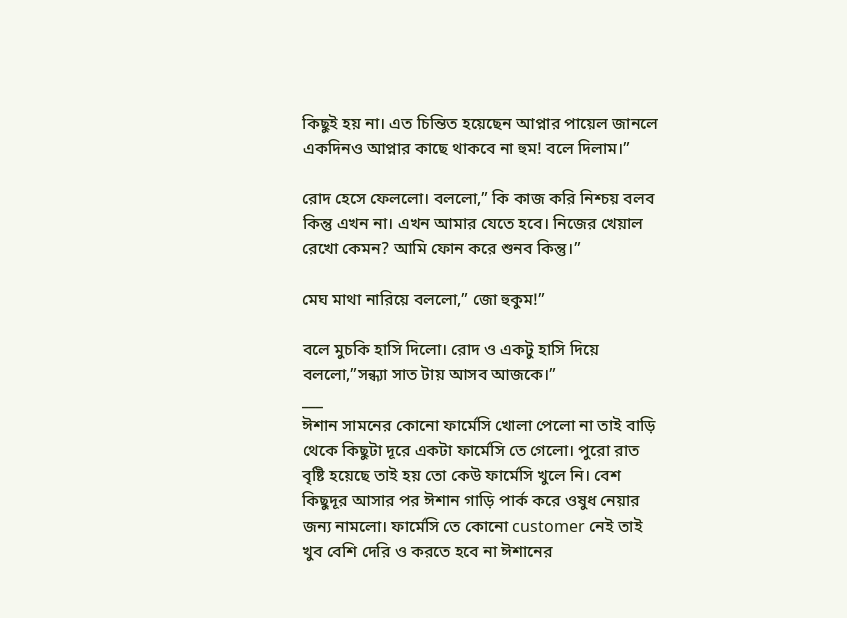কিছুই হয় না। এত চিন্তিত হয়েছেন আপ্নার পায়েল জানলে একদিনও আপ্নার কাছে থাকবে না হুম! বলে দিলাম।”

রোদ হেসে ফেললো। বললো,” কি কাজ করি নিশ্চয় বলব কিন্তু এখন না। এখন আমার যেতে হবে। নিজের খেয়াল রেখো কেমন? আমি ফোন করে শুনব কিন্তু।”

মেঘ মাথা নারিয়ে বললো,” জো হুকুম!”

বলে মুচকি হাসি দিলো। রোদ ও একটু হাসি দিয়ে বললো,”সন্ধ্যা সাত টায় আসব আজকে।”
___
ঈশান সামনের কোনো ফার্মেসি খোলা পেলো না তাই বাড়ি থেকে কিছুটা দূরে একটা ফার্মেসি তে গেলো। পুরো রাত বৃষ্টি হয়েছে তাই হয় তো কেউ ফার্মেসি খুলে নি। বেশ কিছুদূর আসার পর ঈশান গাড়ি পার্ক করে ওষুধ নেয়ার জন্য নামলো। ফার্মেসি তে কোনো customer নেই তাই খুব বেশি দেরি ও করতে হবে না ঈশানের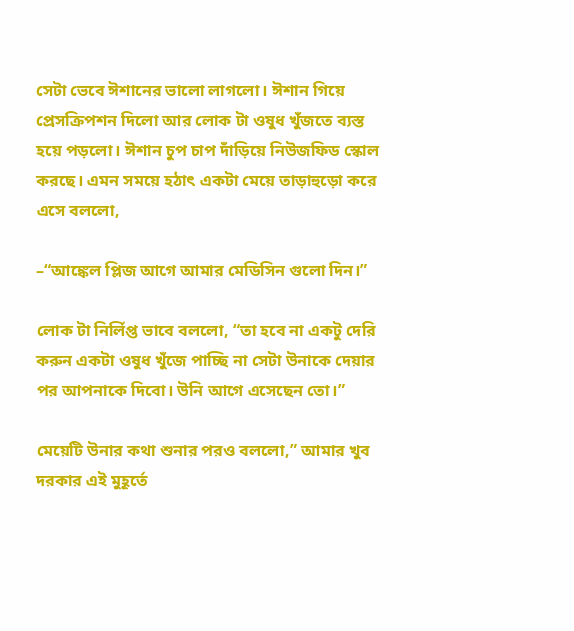সেটা ভেবে ঈশানের ভালো লাগলো। ঈশান গিয়ে প্রেসক্রিপশন দিলো আর লোক টা ওষুধ খুঁজতে ব্যস্ত হয়ে পড়লো। ঈশান চুপ চাপ দাঁড়িয়ে নিউজফিড স্কোল করছে। এমন সময়ে হঠাৎ একটা মেয়ে তাড়াহুড়ো করে এসে বললো,

–“আঙ্কেল প্লিজ আগে আমার মেডিসিন গুলো দিন।”

লোক টা নির্লিপ্ত ভাবে বললো, “তা হবে না একটু দেরি করুন একটা ওষুধ খুঁজে পাচ্ছি না সেটা উনাকে দেয়ার পর আপনাকে দিবো। উনি আগে এসেছেন তো।”

মেয়েটি উনার কথা শুনার পরও বললো,” আমার খুব দরকার এই মুহূর্তে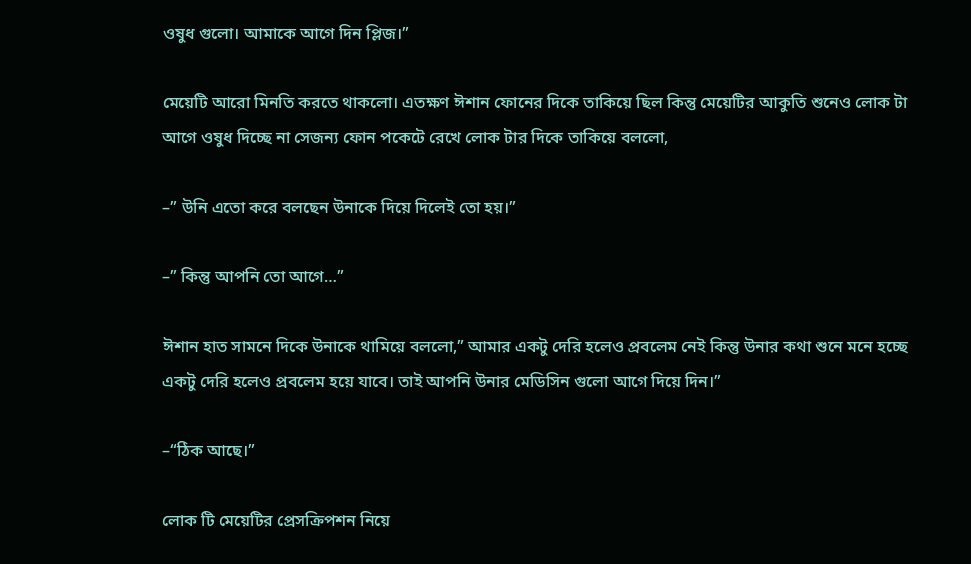ওষুধ গুলো। আমাকে আগে দিন প্লিজ।”

মেয়েটি আরো মিনতি করতে থাকলো। এতক্ষণ ঈশান ফোনের দিকে তাকিয়ে ছিল কিন্তু মেয়েটির আকুতি শুনেও লোক টা আগে ওষুধ দিচ্ছে না সেজন্য ফোন পকেটে রেখে লোক টার দিকে তাকিয়ে বললো,

–” উনি এতো করে বলছেন উনাকে দিয়ে দিলেই তো হয়।”

–” কিন্তু আপনি তো আগে…”

ঈশান হাত সামনে দিকে উনাকে থামিয়ে বললো,” আমার একটু দেরি হলেও প্রবলেম নেই কিন্তু উনার কথা শুনে মনে হচ্ছে একটু দেরি হলেও প্রবলেম হয়ে যাবে। তাই আপনি উনার মেডিসিন গুলো আগে দিয়ে দিন।”

–“ঠিক আছে।”

লোক টি মেয়েটির প্রেসক্রিপশন নিয়ে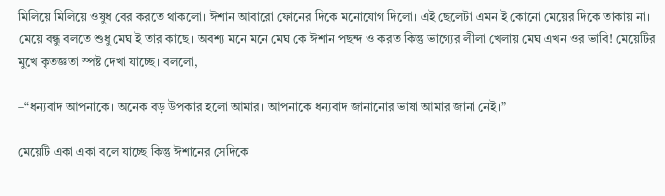মিলিয়ে মিলিয়ে ওষুধ বের করতে থাকলো। ঈশান আবারো ফোনের দিকে মনোযোগ দিলো। এই ছেলেটা এমন ই কোনো মেয়ের দিকে তাকায় না। মেয়ে বন্ধু বলতে শুধু মেঘ ই তার কাছে। অবশ্য মনে মনে মেঘ কে ঈশান পছন্দ ও করত কিন্তু ভাগ্যের লীলা খেলায় মেঘ এখন ওর ভাবি! মেয়েটির মুখে কৃতজ্ঞতা স্পষ্ট দেখা যাচ্ছে। বললো,

–“ধন্যবাদ আপনাকে। অনেক বড় উপকার হলো আমার। আপনাকে ধন্যবাদ জানানোর ভাষা আমার জানা নেই।”

মেয়েটি একা একা বলে যাচ্ছে কিন্তু ঈশানের সেদিকে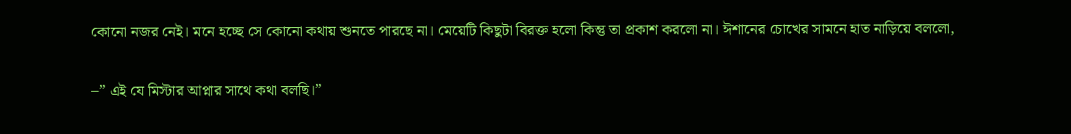কোনো নজর নেই। মনে হচ্ছে সে কোনো কথায় শুনতে পারছে না। মেয়েটি কিছুটা বিরক্ত হলো কিন্তু তা প্রকাশ করলো না। ঈশানের চোখের সামনে হাত নাড়িয়ে বললো,

–” এই যে মিস্টার আপ্নার সাথে কথা বলছি।”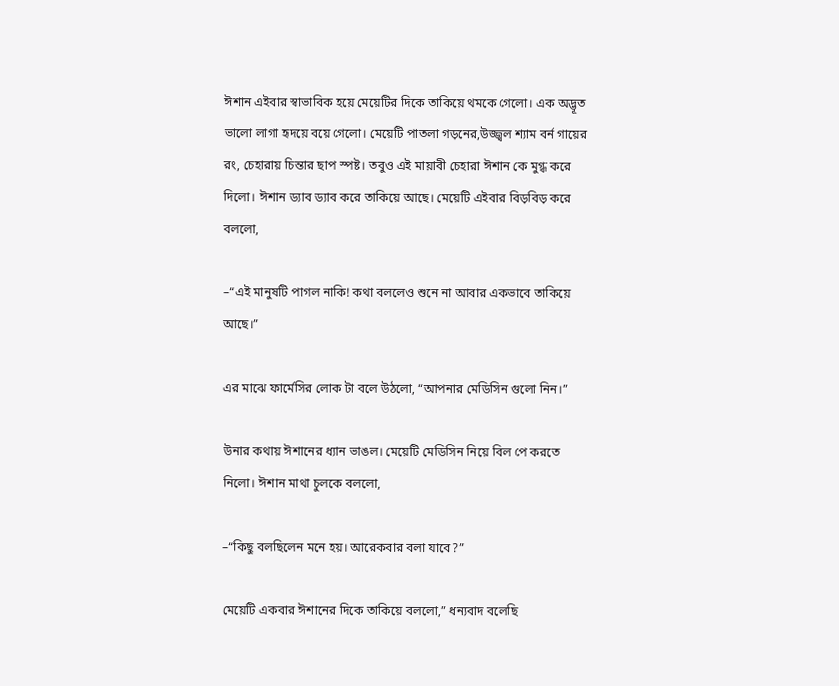ঈশান এইবার স্বাভাবিক হয়ে মেয়েটির দিকে তাকিয়ে থমকে গেলো। এক অদ্ভূত ভালো লাগা হৃদয়ে বয়ে গেলো। মেয়েটি পাতলা গড়নের,উজ্জ্বল শ্যাম বর্ন গায়ের রং, চেহারায় চিন্তার ছাপ স্পষ্ট। তবুও এই মায়াবী চেহারা ঈশান কে মুগ্ধ করে দিলো। ঈশান ড্যাব ড্যাব করে তাকিয়ে আছে। মেয়েটি এইবার বিড়বিড় করে বললো,

–“এই মানুষটি পাগল নাকি! কথা বললেও শুনে না আবার একভাবে তাকিয়ে আছে।”

এর মাঝে ফার্মেসির লোক টা বলে উঠলো, “আপনার মেডিসিন গুলো নিন।”

উনার কথায় ঈশানের ধ্যান ভাঙল। মেয়েটি মেডিসিন নিয়ে বিল পে করতে নিলো। ঈশান মাথা চুলকে বললো,

–“কিছু বলছিলেন মনে হয়। আরেকবার বলা যাবে?”

মেয়েটি একবার ঈশানের দিকে তাকিয়ে বললো,” ধন্যবাদ বলেছি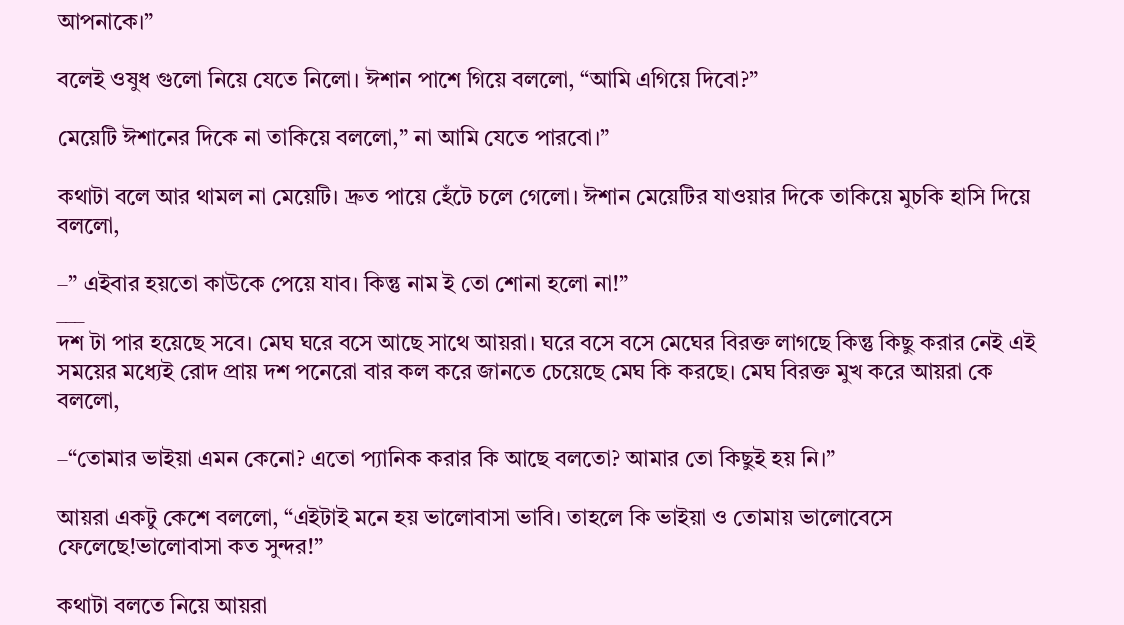আপনাকে।”

বলেই ওষুধ গুলো নিয়ে যেতে নিলো। ঈশান পাশে গিয়ে বললো, “আমি এগিয়ে দিবো?”

মেয়েটি ঈশানের দিকে না তাকিয়ে বললো,” না আমি যেতে পারবো।”

কথাটা বলে আর থামল না মেয়েটি। দ্রুত পায়ে হেঁটে চলে গেলো। ঈশান মেয়েটির যাওয়ার দিকে তাকিয়ে মুচকি হাসি দিয়ে বললো,

–” এইবার হয়তো কাউকে পেয়ে যাব। কিন্তু নাম ই তো শোনা হলো না!”
___
দশ টা পার হয়েছে সবে। মেঘ ঘরে বসে আছে সাথে আয়রা। ঘরে বসে বসে মেঘের বিরক্ত লাগছে কিন্তু কিছু করার নেই এই সময়ের মধ্যেই রোদ প্রায় দশ পনেরো বার কল করে জানতে চেয়েছে মেঘ কি করছে। মেঘ বিরক্ত মুখ করে আয়রা কে বললো,

–“তোমার ভাইয়া এমন কেনো? এতো প্যানিক করার কি আছে বলতো? আমার তো কিছুই হয় নি।”

আয়রা একটু কেশে বললো, “এইটাই মনে হয় ভালোবাসা ভাবি। তাহলে কি ভাইয়া ও তোমায় ভালোবেসে ফেলেছে!ভালোবাসা কত সুন্দর!”

কথাটা বলতে নিয়ে আয়রা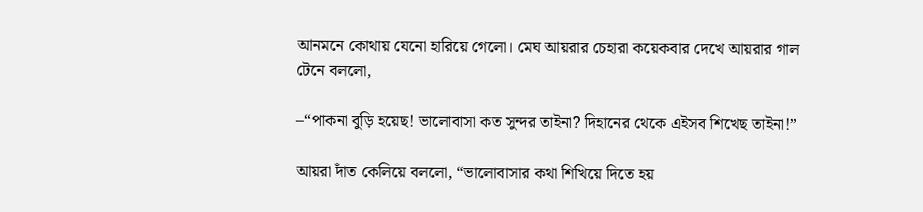আনমনে কোথায় যেনো হারিয়ে গেলো। মেঘ আয়রার চেহারা কয়েকবার দেখে আয়রার গাল টেনে বললো,

–“পাকনা বুড়ি হয়েছ! ভালোবাসা কত সুন্দর তাইনা? দিহানের থেকে এইসব শিখেছ তাইনা!”

আয়রা দাঁত কেলিয়ে বললো, “ভালোবাসার কথা শিখিয়ে দিতে হয়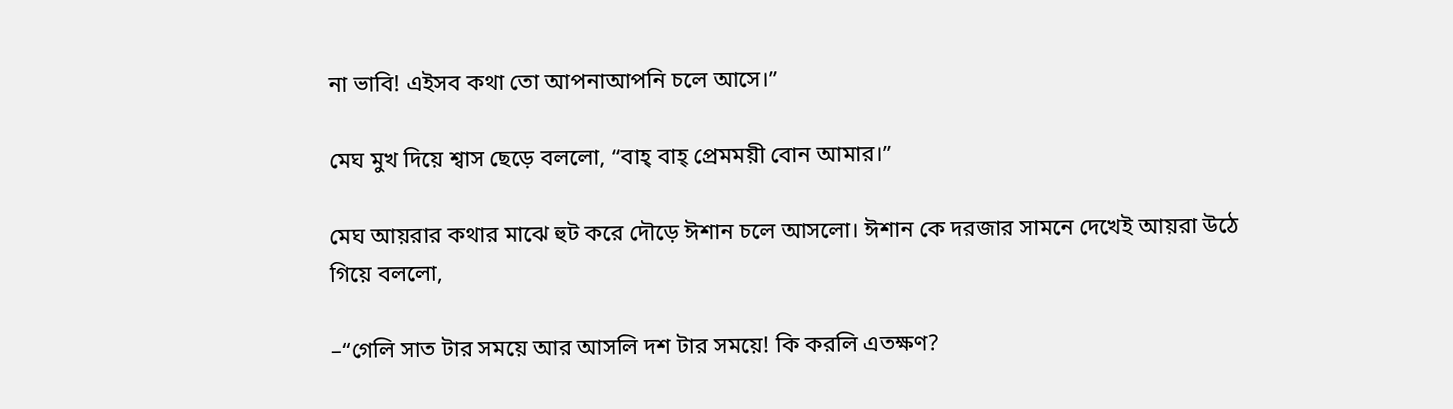না ভাবি! এইসব কথা তো আপনাআপনি চলে আসে।”

মেঘ মুখ দিয়ে শ্বাস ছেড়ে বললো, “বাহ্ বাহ্ প্রেমময়ী বোন আমার।”

মেঘ আয়রার কথার মাঝে হুট করে দৌড়ে ঈশান চলে আসলো। ঈশান কে দরজার সামনে দেখেই আয়রা উঠে গিয়ে বললো,

–“গেলি সাত টার সময়ে আর আসলি দশ টার সময়ে! কি করলি এতক্ষণ?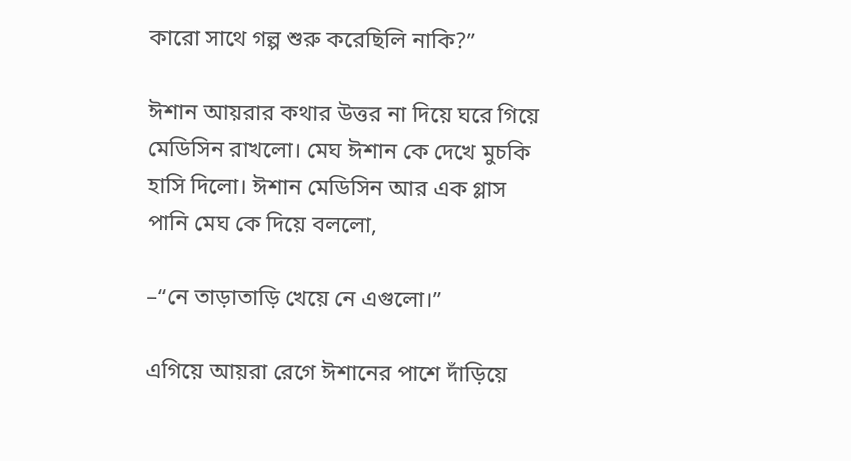কারো সাথে গল্প শুরু করেছিলি নাকি?”

ঈশান আয়রার কথার উত্তর না দিয়ে ঘরে গিয়ে মেডিসিন রাখলো। মেঘ ঈশান কে দেখে মুচকি হাসি দিলো। ঈশান মেডিসিন আর এক গ্লাস পানি মেঘ কে দিয়ে বললো,

–“নে তাড়াতাড়ি খেয়ে নে এগুলো।”

এগিয়ে আয়রা রেগে ঈশানের পাশে দাঁড়িয়ে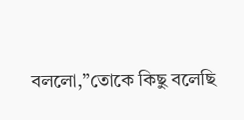বললো,”তোকে কিছু বলেছি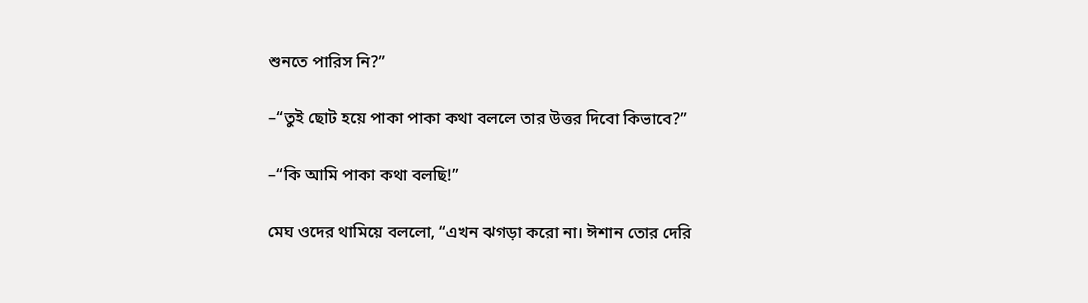শুনতে পারিস নি?”

–“তুই ছোট হয়ে পাকা পাকা কথা বললে তার উত্তর দিবো কিভাবে?”

–“কি আমি পাকা কথা বলছি!”

মেঘ ওদের থামিয়ে বললো, “এখন ঝগড়া করো না। ঈশান তোর দেরি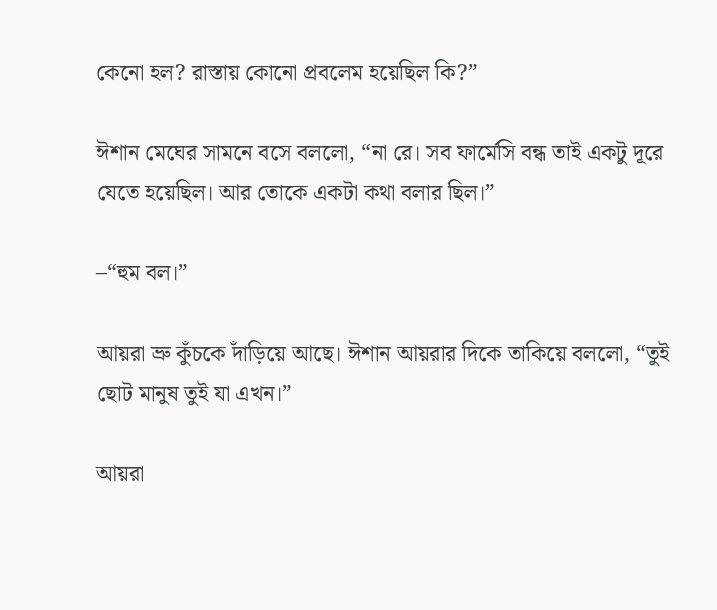কেনো হল? রাস্তায় কোনো প্রবলেম হয়েছিল কি?”

ঈশান মেঘের সামনে বসে বললো, “না রে। সব ফার্মেসি বন্ধ তাই একটু দূরে যেতে হয়েছিল। আর তোকে একটা কথা বলার ছিল।”

–“হুম বল।”

আয়রা ভ্রু কুঁচকে দাঁড়িয়ে আছে। ঈশান আয়রার দিকে তাকিয়ে বললো, “তুই ছোট মানুষ তুই যা এখন।”

আয়রা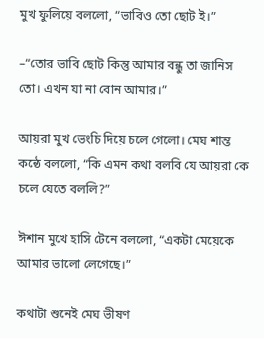মুখ ফুলিয়ে বললো, “ভাবিও তো ছোট ই।”

–“তোর ভাবি ছোট কিন্তু আমার বন্ধু তা জানিস তো। এখন যা না বোন আমার।”

আয়রা মুখ ভেংচি দিয়ে চলে গেলো। মেঘ শান্ত কন্ঠে বললো, “কি এমন কথা বলবি যে আয়রা কে চলে যেতে বললি?”

ঈশান মুখে হাসি টেনে বললো, “একটা মেয়েকে আমার ভালো লেগেছে।”

কথাটা শুনেই মেঘ ভীষণ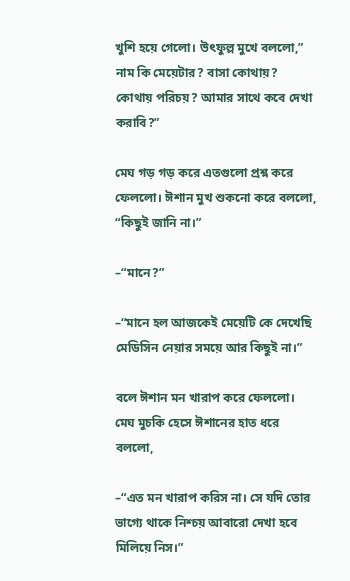খুশি হয়ে গেলো। উৎফুল্ল মুখে বললো,” নাম কি মেয়েটার? বাসা কোথায়? কোথায় পরিচয়? আমার সাথে কবে দেখা করাবি?”

মেঘ গড় গড় করে এতগুলো প্রশ্ন করে ফেললো। ঈশান মুখ শুকনো করে বললো, “কিছুই জানি না।”

–“মানে?”

–“মানে হল আজকেই মেয়েটি কে দেখেছি মেডিসিন নেয়ার সময়ে আর কিছুই না।”

বলে ঈশান মন খারাপ করে ফেললো। মেঘ মুচকি হেসে ঈশানের হাত ধরে বললো,

–“এত মন খারাপ করিস না। সে যদি তোর ভাগ্যে থাকে নিশ্চয় আবারো দেখা হবে মিলিয়ে নিস।”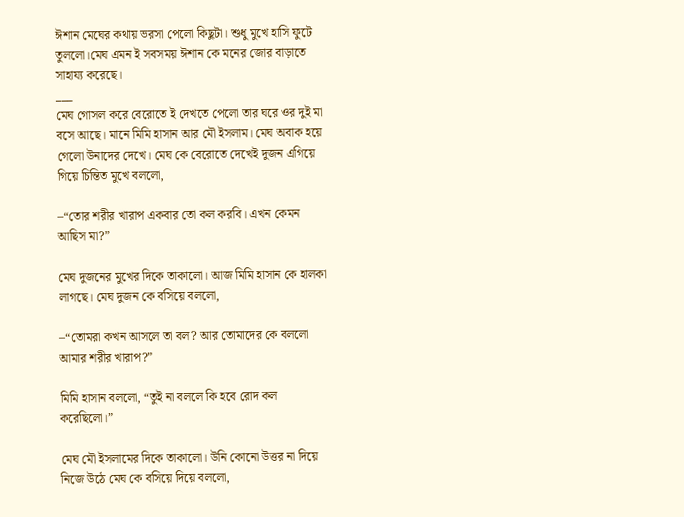ঈশান মেঘের কথায় ভরসা পেলো কিছুটা। শুধু মুখে হাসি ফুটে তুললো।মেঘ এমন ই সবসময় ঈশান কে মনের জোর বাড়াতে সাহায্য করেছে।
___
মেঘ গোসল করে বেরোতে ই দেখতে পেলো তার ঘরে ওর দুই মা বসে আছে। মানে মিমি হাসান আর মৌ ইসলাম। মেঘ অবাক হয়ে গেলো উনাদের দেখে। মেঘ কে বেরোতে দেখেই দুজন এগিয়ে গিয়ে চিন্তিত মুখে বললো,

–“তোর শরীর খারাপ একবার তো কল করবি। এখন কেমন আছিস মা?”

মেঘ দুজনের মুখের দিকে তাকালো। আজ মিমি হাসান কে হালকা লাগছে। মেঘ দুজন কে বসিয়ে বললো,

–“তোমরা কখন আসলে তা বল? আর তোমাদের কে বললো আমার শরীর খারাপ?”

মিমি হাসান বললো, “তুই না বললে কি হবে রোদ কল করেছিলো।”

মেঘ মৌ ইসলামের দিকে তাকালো। উনি কোনো উত্তর না দিয়ে নিজে উঠে মেঘ কে বসিয়ে দিয়ে বললো,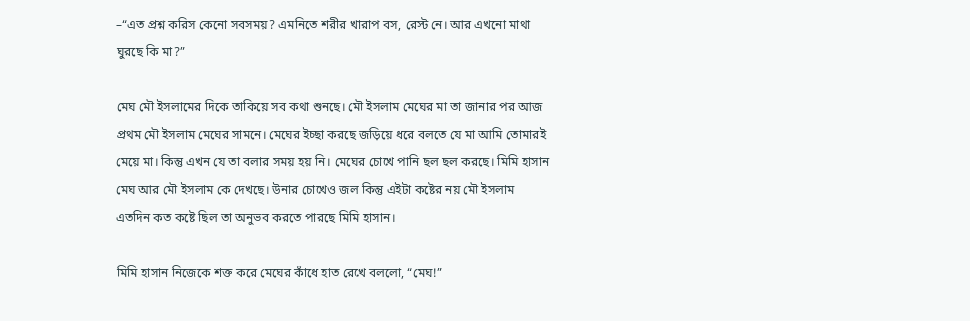–“এত প্রশ্ন করিস কেনো সবসময়? এমনিতে শরীর খারাপ বস, রেস্ট নে। আর এখনো মাথা ঘুরছে কি মা?”

মেঘ মৌ ইসলামের দিকে তাকিয়ে সব কথা শুনছে। মৌ ইসলাম মেঘের মা তা জানার পর আজ প্রথম মৌ ইসলাম মেঘের সামনে। মেঘের ইচ্ছা করছে জড়িয়ে ধরে বলতে যে মা আমি তোমারই মেয়ে মা। কিন্তু এখন যে তা বলার সময় হয় নি। মেঘের চোখে পানি ছল ছল করছে। মিমি হাসান মেঘ আর মৌ ইসলাম কে দেখছে। উনার চোখেও জল কিন্তু এইটা কষ্টের নয় মৌ ইসলাম এতদিন কত কষ্টে ছিল তা অনুভব করতে পারছে মিমি হাসান।

মিমি হাসান নিজেকে শক্ত করে মেঘের কাঁধে হাত রেখে বললো, “মেঘ!”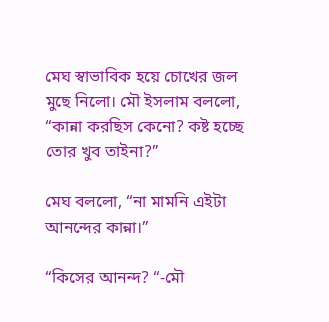মেঘ স্বাভাবিক হয়ে চোখের জল মুছে নিলো। মৌ ইসলাম বললো, “কান্না করছিস কেনো? কষ্ট হচ্ছে তোর খুব তাইনা?”

মেঘ বললো, “না মামনি এইটা আনন্দের কান্না।”

“কিসের আনন্দ? “-মৌ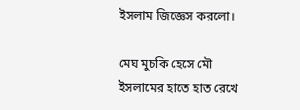ইসলাম জিজ্ঞেস করলো।

মেঘ মুচকি হেসে মৌ ইসলামের হাতে হাত রেখে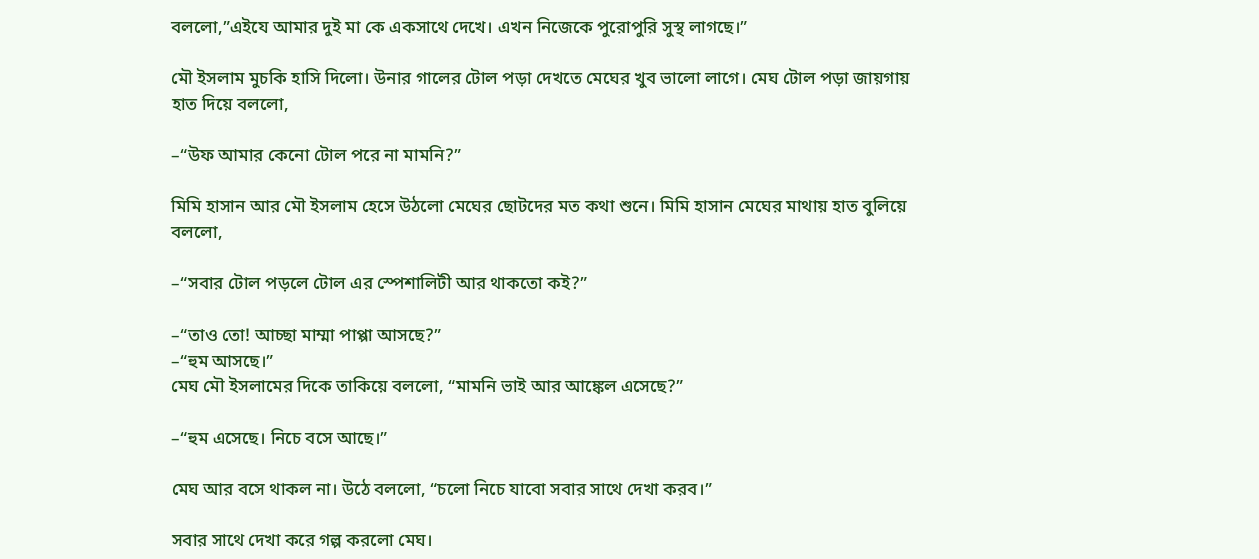বললো,”এইযে আমার দুই মা কে একসাথে দেখে। এখন নিজেকে পুরোপুরি সুস্থ লাগছে।”

মৌ ইসলাম মুচকি হাসি দিলো। উনার গালের টোল পড়া দেখতে মেঘের খুব ভালো লাগে। মেঘ টোল পড়া জায়গায় হাত দিয়ে বললো,

–“উফ আমার কেনো টোল পরে না মামনি?”

মিমি হাসান আর মৌ ইসলাম হেসে উঠলো মেঘের ছোটদের মত কথা শুনে। মিমি হাসান মেঘের মাথায় হাত বুলিয়ে বললো,

–“সবার টোল পড়লে টোল এর স্পেশালিটী আর থাকতো কই?”

–“তাও তো! আচ্ছা মাম্মা পাপ্পা আসছে?”
–“হুম আসছে।”
মেঘ মৌ ইসলামের দিকে তাকিয়ে বললো, “মামনি ভাই আর আঙ্কেল এসেছে?”

–“হুম এসেছে। নিচে বসে আছে।”

মেঘ আর বসে থাকল না। উঠে বললো, “চলো নিচে যাবো সবার সাথে দেখা করব।”

সবার সাথে দেখা করে গল্প করলো মেঘ।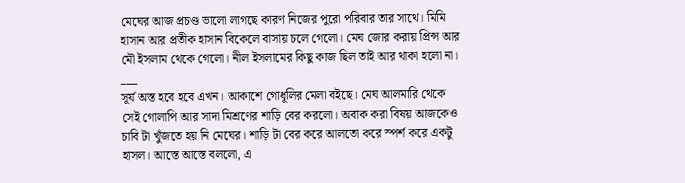মেঘের আজ প্রচণ্ড ভালো লাগছে কারণ নিজের পুরো পরিবার তার সাথে। মিমি হাসান আর প্রতীক হাসান বিকেলে বাসায় চলে গেলো। মেঘ জোর করায় প্রিন্স আর মৌ ইসলাম থেকে গেলো। নীল ইসলামের কিছু কাজ ছিল তাই আর থাকা হলো না।
___
সূর্য অস্ত হবে হবে এখন। আকাশে গোধূলির মেলা বইছে। মেঘ আলমারি থেকে সেই গোলাপি আর সাদা মিশ্রণের শাড়ি বের করলো। অবাক করা বিষয় আজকেও চাবি টা খুঁজতে হয় নি মেঘের। শাড়ি টা বের করে আলতো করে স্পর্শ করে একটু হাসল। আস্তে আস্তে বললো, এ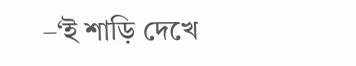–‘ই শাড়ি দেখে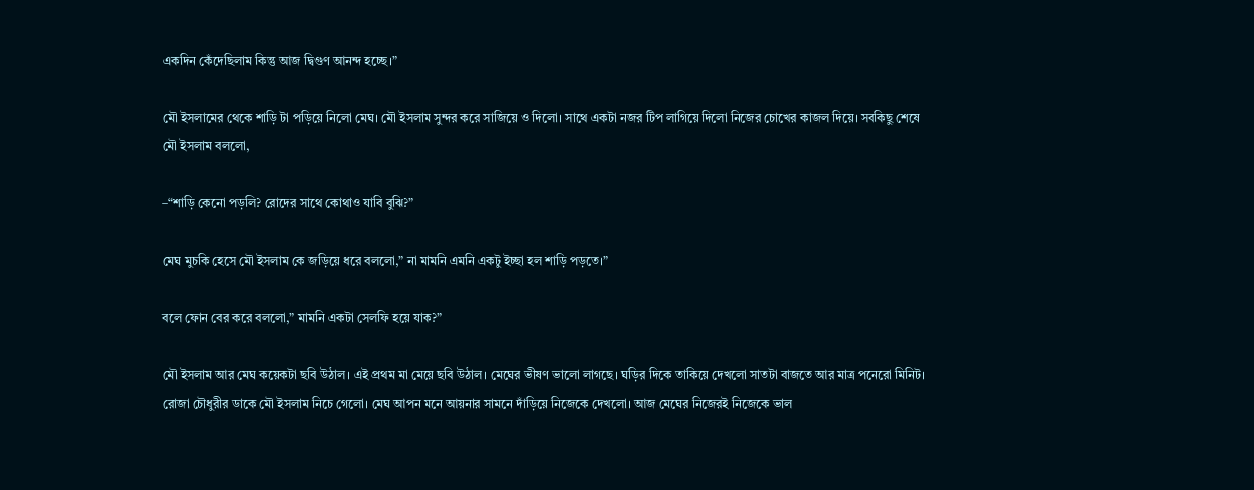একদিন কেঁদেছিলাম কিন্তু আজ দ্বিগুণ আনন্দ হচ্ছে।”

মৌ ইসলামের থেকে শাড়ি টা পড়িয়ে নিলো মেঘ। মৌ ইসলাম সুন্দর করে সাজিয়ে ও দিলো। সাথে একটা নজর টিপ লাগিয়ে দিলো নিজের চোখের কাজল দিয়ে। সবকিছু শেষে মৌ ইসলাম বললো,

–“শাড়ি কেনো পড়লি? রোদের সাথে কোথাও যাবি বুঝি?”

মেঘ মুচকি হেসে মৌ ইসলাম কে জড়িয়ে ধরে বললো,” না মামনি এমনি একটু ইচ্ছা হল শাড়ি পড়তে।”

বলে ফোন বের করে বললো,” মামনি একটা সেলফি হয়ে যাক?”

মৌ ইসলাম আর মেঘ কয়েকটা ছবি উঠাল। এই প্রথম মা মেয়ে ছবি উঠাল। মেঘের ভীষণ ভালো লাগছে। ঘড়ির দিকে তাকিয়ে দেখলো সাতটা বাজতে আর মাত্র পনেরো মিনিট। রোজা চৌধুরীর ডাকে মৌ ইসলাম নিচে গেলো। মেঘ আপন মনে আয়নার সামনে দাঁড়িয়ে নিজেকে দেখলো। আজ মেঘের নিজেরই নিজেকে ভাল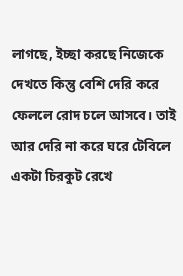লাগছে, ইচ্ছা করছে নিজেকে দেখতে কিন্তু বেশি দেরি করে ফেললে রোদ চলে আসবে। তাই আর দেরি না করে ঘরে টেবিলে একটা চিরকুট রেখে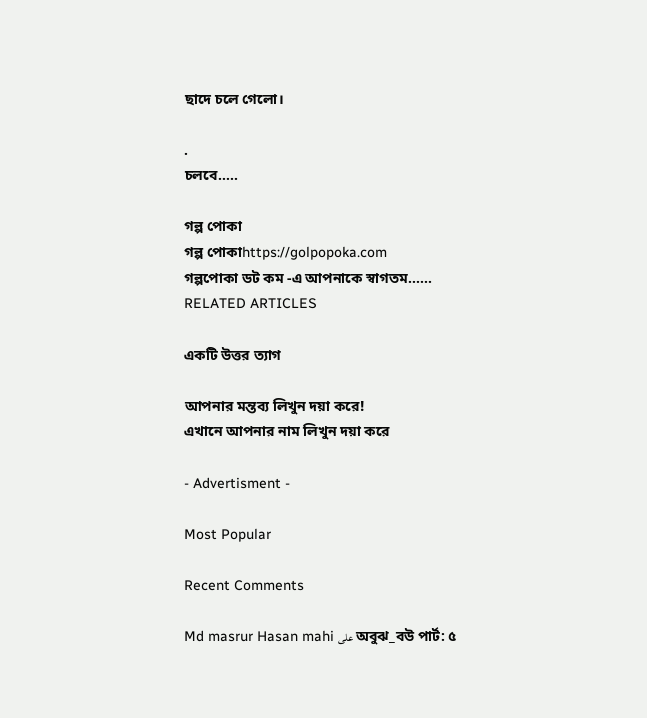ছাদে চলে গেলো।

.
চলবে…..

গল্প পোকা
গল্প পোকাhttps://golpopoka.com
গল্পপোকা ডট কম -এ আপনাকে স্বাগতম......
RELATED ARTICLES

একটি উত্তর ত্যাগ

আপনার মন্তব্য লিখুন দয়া করে!
এখানে আপনার নাম লিখুন দয়া করে

- Advertisment -

Most Popular

Recent Comments

Md masrur Hasan mahi على অবুঝ_বউ পার্ট: ৫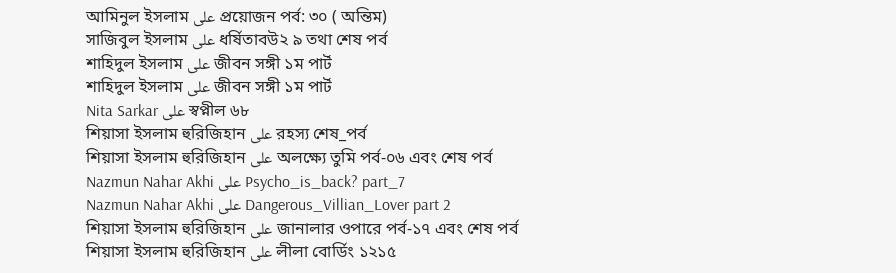আমিনুল ইসলাম على প্রয়োজন পর্ব: ৩০ ( অন্তিম)
সাজিবুল ইসলাম على ধর্ষিতাবউ২ ৯ তথা শেষ পর্ব
শাহিদুল ইসলাম على জীবন সঙ্গী ১ম পার্ট
শাহিদুল ইসলাম على জীবন সঙ্গী ১ম পার্ট
Nita Sarkar على স্বপ্নীল ৬৮
শিয়াসা ইসলাম হুরিজিহান على রহস্য শেষ_পর্ব
শিয়াসা ইসলাম হুরিজিহান على অলক্ষ্যে তুমি পর্ব-০৬ এবং শেষ পর্ব
Nazmun Nahar Akhi على Psycho_is_back? part_7
Nazmun Nahar Akhi على Dangerous_Villian_Lover part 2
শিয়াসা ইসলাম হুরিজিহান على জানালার ওপারে পর্ব-১৭ এবং শেষ পর্ব
শিয়াসা ইসলাম হুরিজিহান على লীলা বোর্ডিং ১২১৫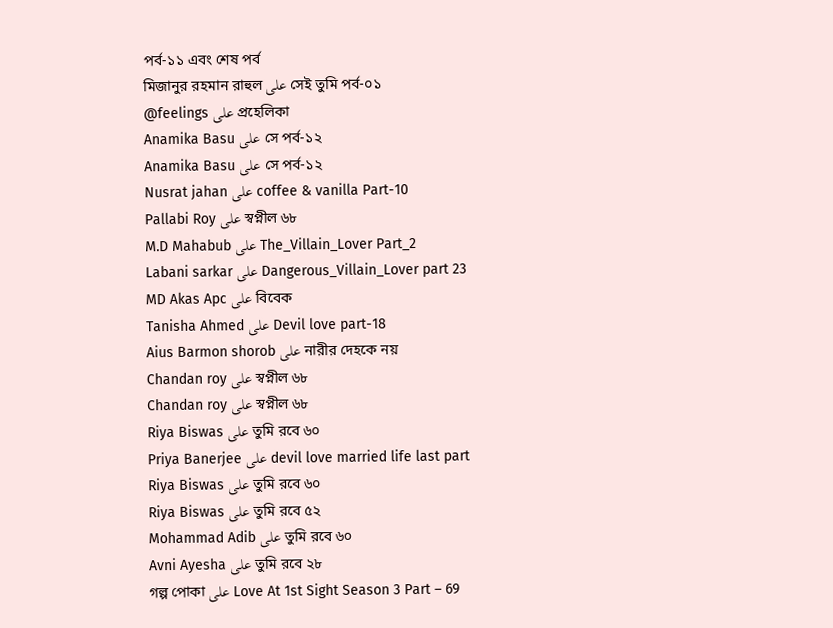পর্ব-১১ এবং শেষ পর্ব
মিজানুর রহমান রাহুল على সেই তুমি পর্ব-০১
@feelings على প্রহেলিকা
Anamika Basu على সে পর্ব-১২
Anamika Basu على সে পর্ব-১২
Nusrat jahan على coffee & vanilla Part-10
Pallabi Roy على স্বপ্নীল ৬৮
M.D Mahabub على The_Villain_Lover Part_2
Labani sarkar على Dangerous_Villain_Lover part 23
MD Akas Apc على বিবেক
Tanisha Ahmed على Devil love part-18
Aius Barmon shorob على নারীর দেহকে নয়
Chandan roy على স্বপ্নীল ৬৮
Chandan roy على স্বপ্নীল ৬৮
Riya Biswas على তুমি রবে ৬০
Priya Banerjee على devil love married life last part
Riya Biswas على তুমি রবে ৬০
Riya Biswas على তুমি রবে ৫২
Mohammad Adib على তুমি রবে ৬০
Avni Ayesha على তুমি রবে ২৮
গল্প পোকা على Love At 1st Sight Season 3 Part – 69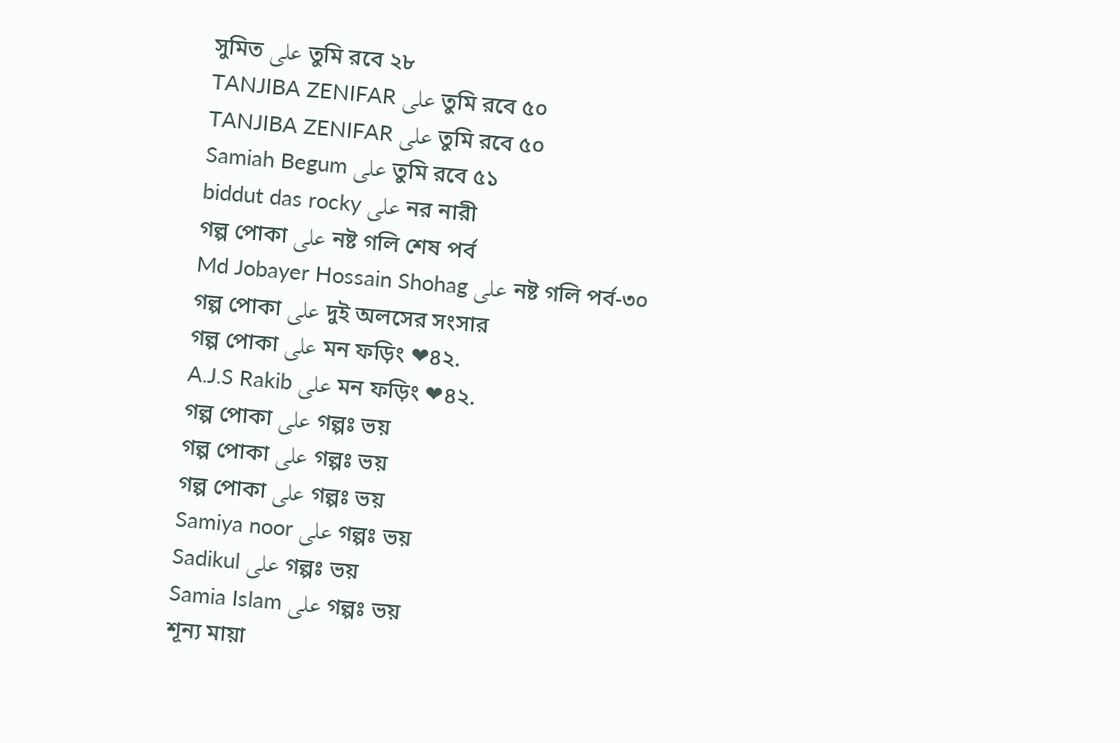সুমিত على তুমি রবে ২৮
TANJIBA ZENIFAR على তুমি রবে ৫০
TANJIBA ZENIFAR على তুমি রবে ৫০
Samiah Begum على তুমি রবে ৫১
biddut das rocky على নর নারী
গল্প পোকা على নষ্ট গলি শেষ পর্ব
Md Jobayer Hossain Shohag على নষ্ট গলি পর্ব-৩০
গল্প পোকা على দুই অলসের সংসার
গল্প পোকা على মন ফড়িং ❤৪২.
A.J.S Rakib على মন ফড়িং ❤৪২.
গল্প পোকা على গল্পঃ ভয়
গল্প পোকা على গল্পঃ ভয়
গল্প পোকা على গল্পঃ ভয়
Samiya noor على গল্পঃ ভয়
Sadikul على গল্পঃ ভয়
Samia Islam على গল্পঃ ভয়
শূন্য মায়া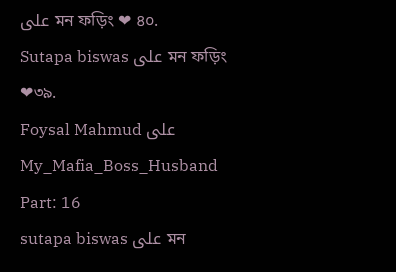على মন ফড়িং ❤ ৪০.
Sutapa biswas على মন ফড়িং ❤৩৯.
Foysal Mahmud على My_Mafia_Boss_Husband Part: 16
sutapa biswas على মন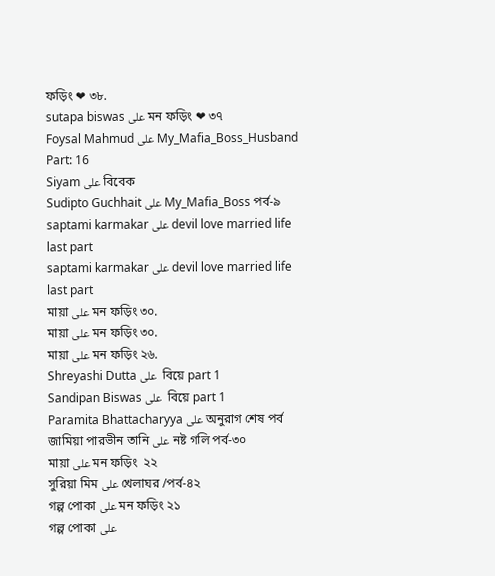ফড়িং ❤ ৩৮.
sutapa biswas على মন ফড়িং ❤ ৩৭
Foysal Mahmud على My_Mafia_Boss_Husband Part: 16
Siyam على বিবেক
Sudipto Guchhait على My_Mafia_Boss পর্ব-৯
saptami karmakar على devil love married life last part
saptami karmakar على devil love married life last part
মায়া على মন ফড়িং ৩০.
মায়া على মন ফড়িং ৩০.
মায়া على মন ফড়িং ২৬.
Shreyashi Dutta على  বিয়ে part 1
Sandipan Biswas على  বিয়ে part 1
Paramita Bhattacharyya على অনুরাগ শেষ পর্ব
জামিয়া পারভীন তানি على নষ্ট গলি পর্ব-৩০
মায়া على মন ফড়িং  ২২
সুরিয়া মিম على খেলাঘর /পর্ব-৪২
গল্প পোকা على মন ফড়িং ২১
গল্প পোকা على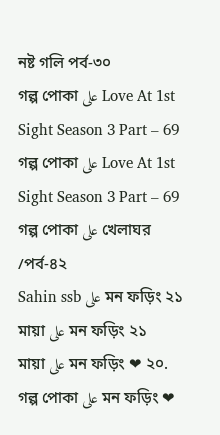নষ্ট গলি পর্ব-৩০
গল্প পোকা على Love At 1st Sight Season 3 Part – 69
গল্প পোকা على Love At 1st Sight Season 3 Part – 69
গল্প পোকা على খেলাঘর /পর্ব-৪২
Sahin ssb على মন ফড়িং ২১
মায়া على মন ফড়িং ২১
মায়া على মন ফড়িং ❤ ২০.
গল্প পোকা على মন ফড়িং ❤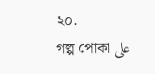২০.
গল্প পোকা على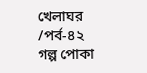খেলাঘর /পর্ব-৪২
গল্প পোকা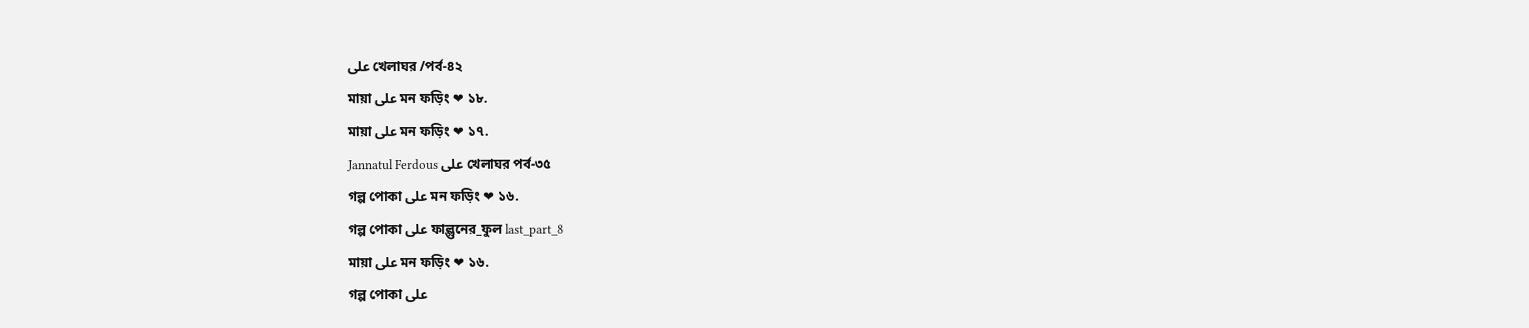على খেলাঘর /পর্ব-৪২
মায়া على মন ফড়িং ❤ ১৮.
মায়া على মন ফড়িং ❤ ১৭.
Jannatul Ferdous على খেলাঘর পর্ব-৩৫
গল্প পোকা على মন ফড়িং ❤ ১৬.
গল্প পোকা على ফাল্গুনের_ফুল last_part_8
মায়া على মন ফড়িং ❤ ১৬.
গল্প পোকা على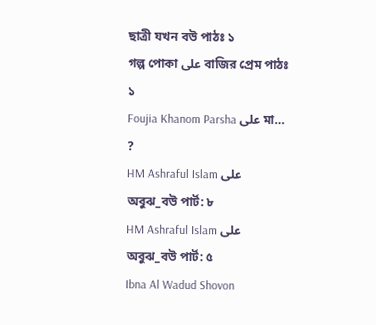ছাত্রী যখন বউ পাঠঃ ১
গল্প পোকা على বাজির প্রেম পাঠঃ ১
Foujia Khanom Parsha على মা… ?
HM Ashraful Islam على অবুঝ_বউ পার্ট: ৮
HM Ashraful Islam على অবুঝ_বউ পার্ট: ৫
Ibna Al Wadud Shovon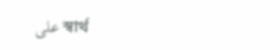على স্বার্থ